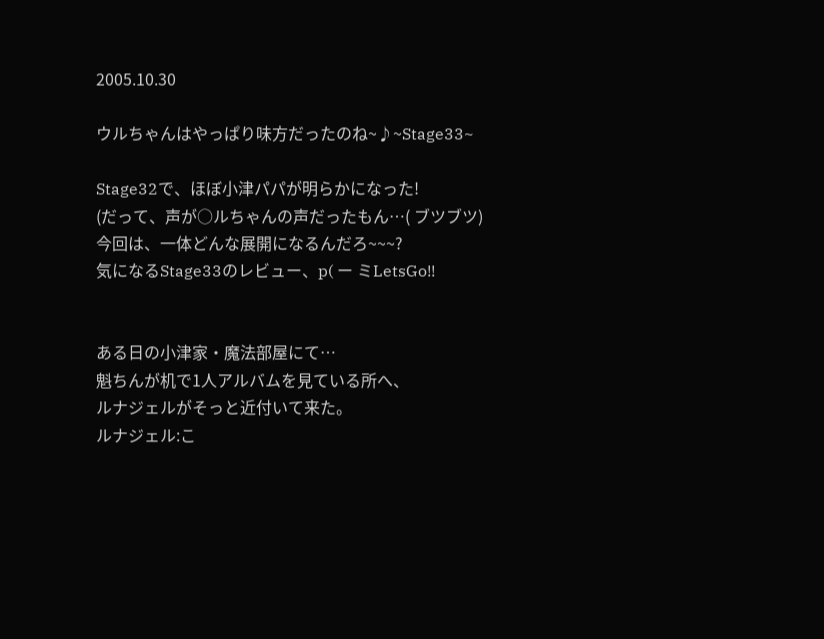2005.10.30

ウルちゃんはやっぱり味方だったのね~♪~Stage33~

Stage32で、ほぼ小津パパが明らかになった!
(だって、声が○ルちゃんの声だったもん…( ブツブツ)
今回は、一体どんな展開になるんだろ~~~?
気になるStage33のレビュー、p( ー ミLetsGo!!


ある日の小津家・魔法部屋にて…
魁ちんが机で1人アルバムを見ている所へ、
ルナジェルがそっと近付いて来た。
ルナジェル:こ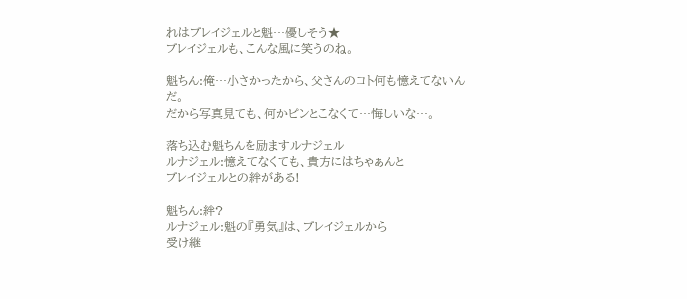れはブレイジェルと魁…優しそう★
ブレイジェルも、こんな風に笑うのね。

魁ちん:俺…小さかったから、父さんのコト何も憶えてないんだ。
だから写真見ても、何かピンとこなくて…悔しいな…。

落ち込む魁ちんを励ますルナジェル
ルナジェル:憶えてなくても、貴方にはちゃぁんと
ブレイジェルとの絆がある!

魁ちん:絆?
ルナジェル:魁の『勇気』は、ブレイジェルから
受け継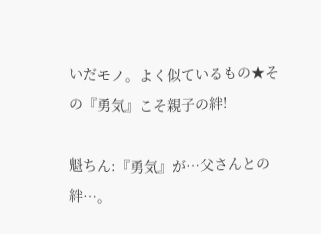いだモノ。よく似ているもの★その『勇気』こそ親子の絆!

魁ちん:『勇気』が…父さんとの絆…。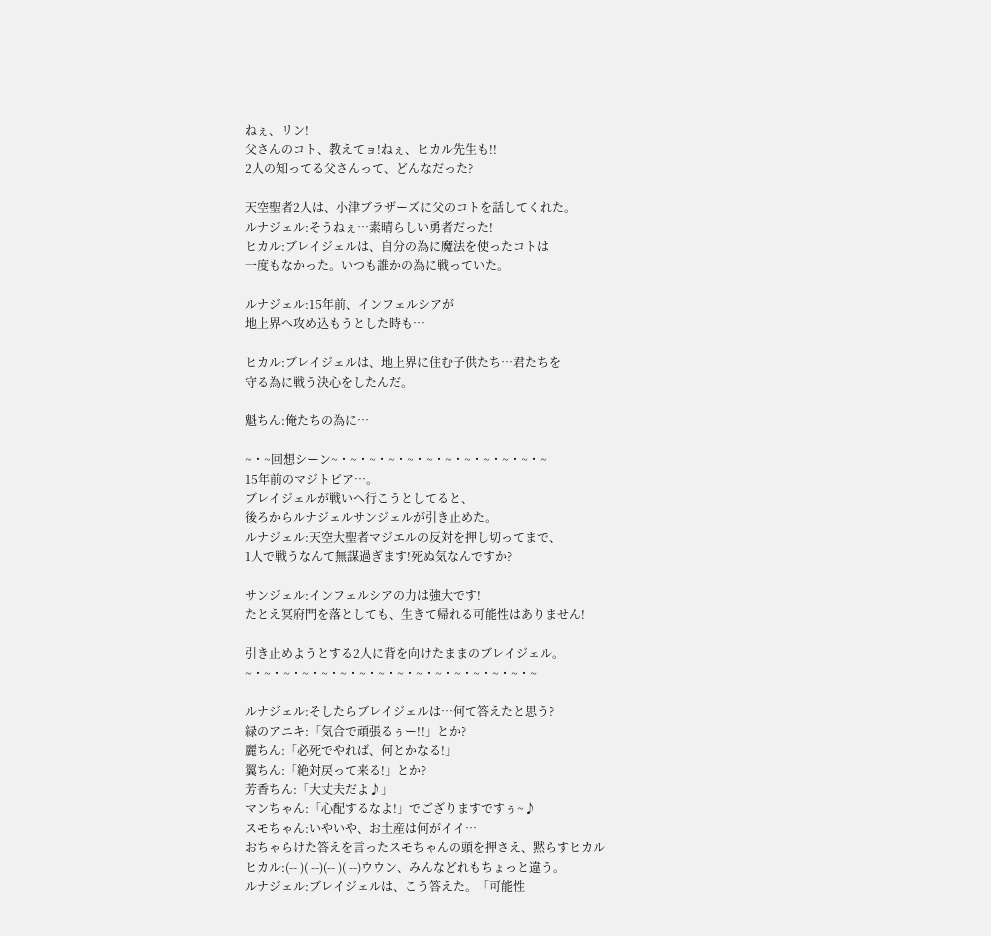ねぇ、リン!
父さんのコト、教えてョ!ねぇ、ヒカル先生も!!
2人の知ってる父さんって、どんなだった?

天空聖者2人は、小津ブラザーズに父のコトを話してくれた。
ルナジェル:そうねぇ…素晴らしい勇者だった!
ヒカル:ブレイジェルは、自分の為に魔法を使ったコトは
一度もなかった。いつも誰かの為に戦っていた。

ルナジェル:15年前、インフェルシアが
地上界へ攻め込もうとした時も…

ヒカル:ブレイジェルは、地上界に住む子供たち…君たちを
守る為に戦う決心をしたんだ。

魁ちん:俺たちの為に…

~・~回想シーン~・~・~・~・~・~・~・~・~・~・~・~
15年前のマジトピア…。
ブレイジェルが戦いへ行こうとしてると、
後ろからルナジェルサンジェルが引き止めた。
ルナジェル:天空大聖者マジエルの反対を押し切ってまで、
1人で戦うなんて無謀過ぎます!死ぬ気なんですか?

サンジェル:インフェルシアの力は強大です!
たとえ冥府門を落としても、生きて帰れる可能性はありません!

引き止めようとする2人に背を向けたままのブレイジェル。
~・~・~・~・~・~・~・~・~・~・~・~・~・~・~・~

ルナジェル:そしたらブレイジェルは…何て答えたと思う?
緑のアニキ:「気合で頑張るぅー!!」とか?
麗ちん:「必死でやれば、何とかなる!」
翼ちん:「絶対戻って来る!」とか?
芳香ちん:「大丈夫だよ♪」
マンちゃん:「心配するなよ!」でござりますですぅ~♪
スモちゃん:いやいや、お土産は何がイイ…
おちゃらけた答えを言ったスモちゃんの頭を押さえ、黙らすヒカル
ヒカル:(-- )( --)(-- )( --)ウウン、みんなどれもちょっと違う。
ルナジェル:ブレイジェルは、こう答えた。「可能性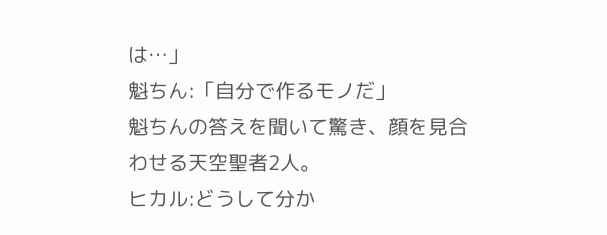は…」
魁ちん:「自分で作るモノだ」
魁ちんの答えを聞いて驚き、顔を見合わせる天空聖者2人。
ヒカル:どうして分か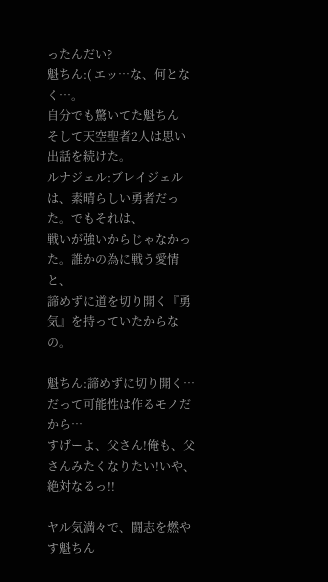ったんだい?
魁ちん:( エッ…な、何となく…。
自分でも驚いてた魁ちん
そして天空聖者2人は思い出話を続けた。
ルナジェル:ブレイジェルは、素晴らしい勇者だった。でもそれは、
戦いが強いからじゃなかった。誰かの為に戦う愛情と、
諦めずに道を切り開く『勇気』を持っていたからなの。

魁ちん:諦めずに切り開く…だって可能性は作るモノだから…
すげーよ、父さん!俺も、父さんみたくなりたい!いや、絶対なるっ!!

ヤル気満々で、闘志を燃やす魁ちん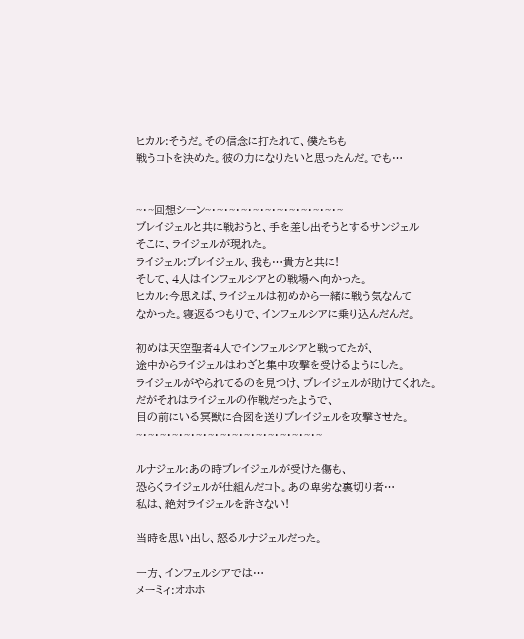ヒカル:そうだ。その信念に打たれて、僕たちも
戦うコトを決めた。彼の力になりたいと思ったんだ。でも…


~・~回想シーン~・~・~・~・~・~・~・~・~・~・~・~
ブレイジェルと共に戦おうと、手を差し出そうとするサンジェル
そこに、ライジェルが現れた。
ライジェル:ブレイジェル、我も…貴方と共に!
そして、4人はインフェルシアとの戦場へ向かった。
ヒカル:今思えば、ライジェルは初めから一緒に戦う気なんて
なかった。寝返るつもりで、インフェルシアに乗り込んだんだ。

初めは天空聖者4人でインフェルシアと戦ってたが、
途中からライジェルはわざと集中攻撃を受けるようにした。
ライジェルがやられてるのを見つけ、ブレイジェルが助けてくれた。
だがそれはライジェルの作戦だったようで、
目の前にいる冥獣に合図を送りブレイジェルを攻撃させた。
~・~・~・~・~・~・~・~・~・~・~・~・~・~・~・~

ルナジェル:あの時ブレイジェルが受けた傷も、
恐らくライジェルが仕組んだコト。あの卑劣な裏切り者…
私は、絶対ライジェルを許さない!

当時を思い出し、怒るルナジェルだった。

一方、インフェルシアでは…
メーミィ:オホホ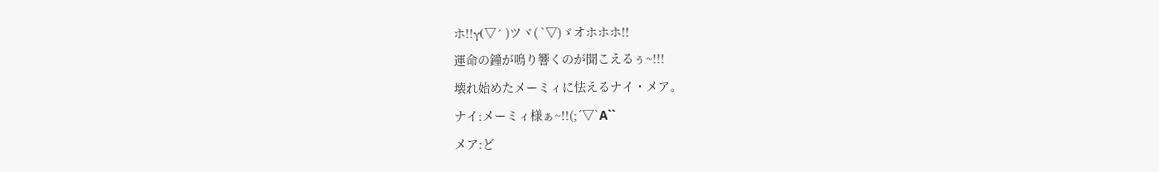ホ!!γ(▽´ )ツヾ( `▽)ゞオホホホ!!
運命の鐘が鳴り響くのが聞こえるぅ~!!!
壊れ始めたメーミィに怯えるナイ・メア。
ナイ:メーミィ様ぁ~!!(;´▽`A``
メア:ど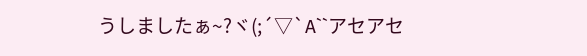うしましたぁ~?ヾ(;´▽`A``アセアセ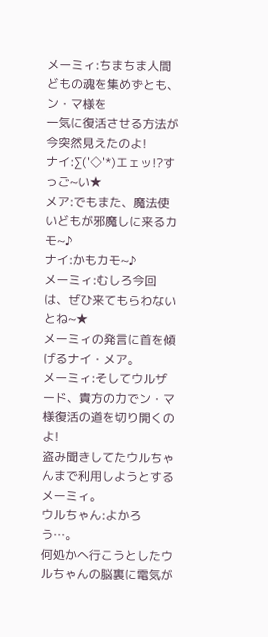メーミィ:ちまちま人間どもの魂を集めずとも、ン・マ様を
一気に復活させる方法が今突然見えたのよ!
ナイ:∑('◇'*)エェッ!?すっご~い★
メア:でもまた、魔法使いどもが邪魔しに来るカモ~♪
ナイ:かもカモ~♪
メーミィ:むしろ今回は、ぜひ来てもらわないとね~★
メーミィの発言に首を傾げるナイ・メア。
メーミィ:そしてウルザード、貴方の力でン・マ様復活の道を切り開くのよ!
盗み聞きしてたウルちゃんまで利用しようとするメーミィ。
ウルちゃん:よかろう…。
何処かへ行こうとしたウルちゃんの脳裏に電気が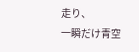走り、
一瞬だけ青空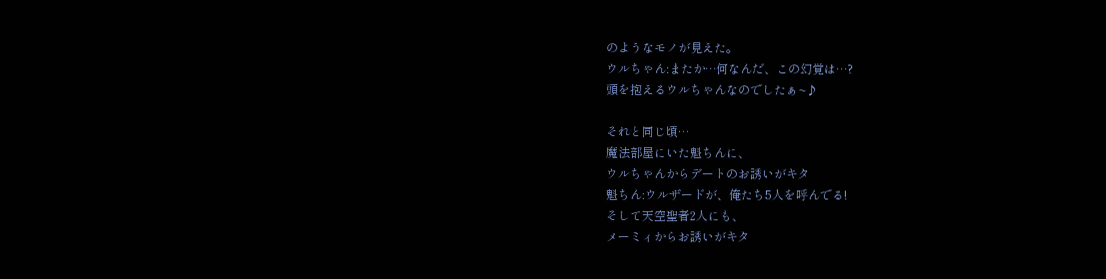のようなモノが見えた。
ウルちゃん:またか…何なんだ、この幻覚は…?
頭を抱えるウルちゃんなのでしたぁ~♪

それと同じ頃…
魔法部屋にいた魁ちんに、
ウルちゃんからデートのお誘いがキタ
魁ちん:ウルザードが、俺たち5人を呼んでる!
そして天空聖者2人にも、
メーミィからお誘いがキタ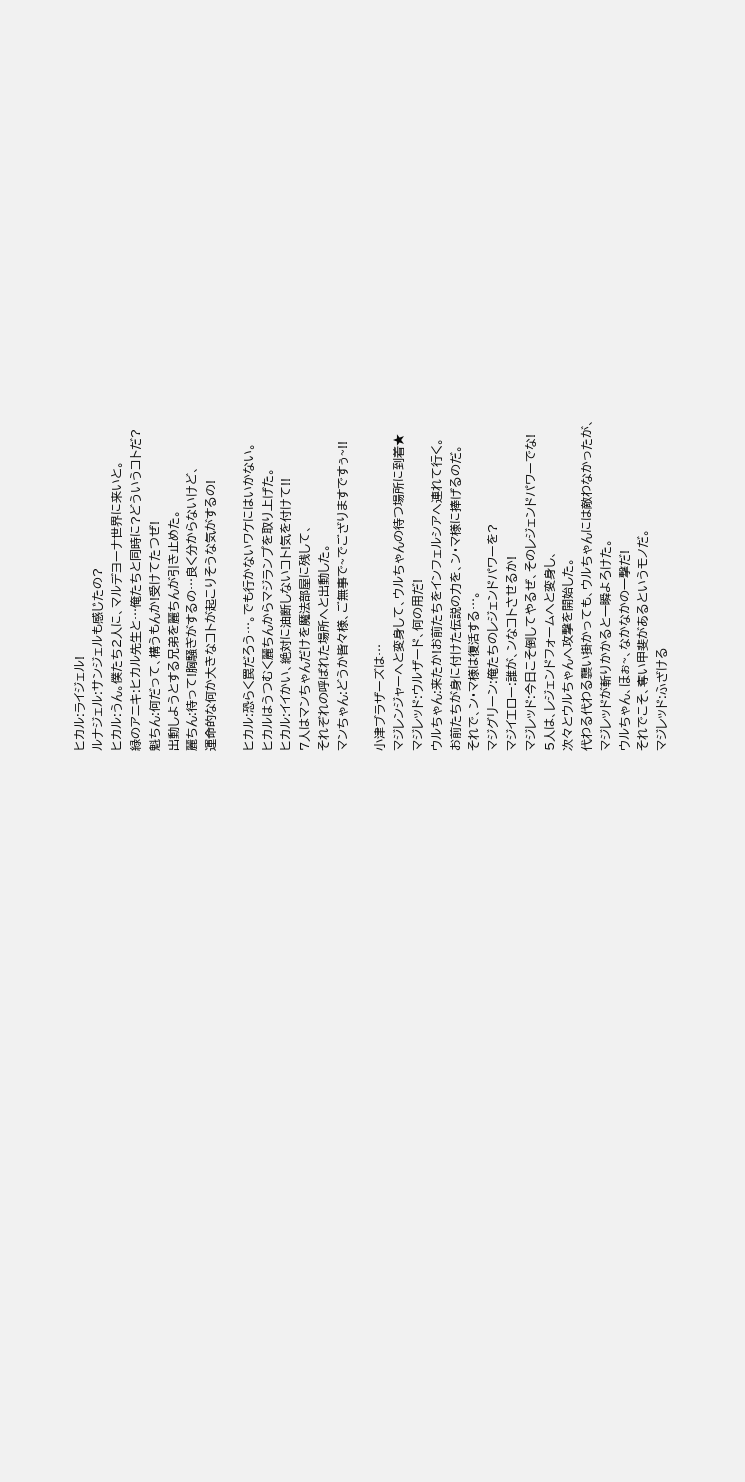ヒカル:ライジェル!
ルナジェル:サンジェルも感じたの?
ヒカル:うん。僕たち2人に、マルデヨーナ世界に来いと。
緑のアニキ:ヒカル先生と…俺たちと同時に?どういうコトだ?
魁ちん:何だって、構うもんか!受けてたつぜ!
出動しようとする兄弟を麗ちんが引き止めた。
麗ちん:待って!胸騒ぎがするの…良く分からないけど、
運命的な何か大きなコトが起こりそうな気がするの!

ヒカル:恐らく罠だろう…。でも行かないワケにはいかない。
ヒカルはうつむく麗ちんからマジランプを取り上げた。
ヒカル:イイかい、絶対に油断しないコト!気を付けて!!
7人はマンちゃんだけを魔法部屋に残して、
それぞれの呼ばれた場所へと出動した。
マンちゃん:どうか皆々様、ご無事で~でござりますですぅ~!!

小津ブラザーズは…
マジレンジャーへと変身して、ウルちゃんの待つ場所に到着★
マジレッド:ウルザード、何の用だ!
ウルちゃん:来たか!お前たちをインフェルシアへ連れて行く。
お前たちが身に付けた伝説の力を、ン・マ様に捧げるのだ。
それで、ン・マ様は復活する…。
マジグリーン:俺たちのレジェンドパワーを?
マジイエロー:誰が、ンなコトさせるか!
マジレッド:今日こそ倒してやるぜ、そのレジェンドパワーでな!
5人は、レジェンドフォームへと変身し、
次々とウルちゃんへ攻撃を開始した。
代わる代わる襲い掛かっても、ウルちゃんには敵わなかったが、
マジレッドが斬りかかると一瞬よろけた。
ウルちゃん、ほぉ~、なかなかの一撃だ!
それでこそ、奪い甲斐があるというモノだ。
マジレッド:ふざける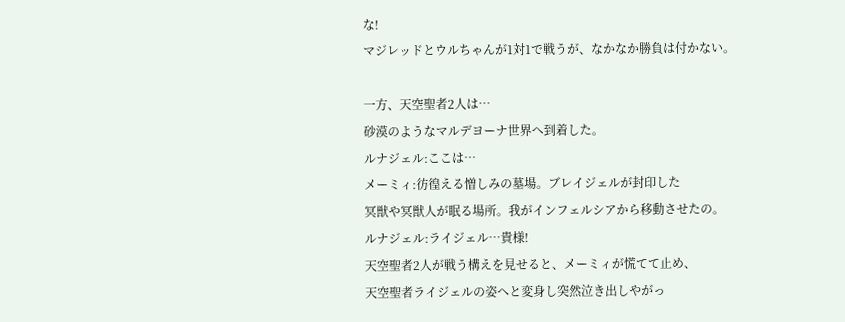な!
マジレッドとウルちゃんが1対1で戦うが、なかなか勝負は付かない。

一方、天空聖者2人は…
砂漠のようなマルデヨーナ世界へ到着した。
ルナジェル:ここは…
メーミィ:彷徨える憎しみの墓場。ブレイジェルが封印した
冥獣や冥獣人が眠る場所。我がインフェルシアから移動させたの。
ルナジェル:ライジェル…貴様!
天空聖者2人が戦う構えを見せると、メーミィが慌てて止め、
天空聖者ライジェルの姿へと変身し突然泣き出しやがっ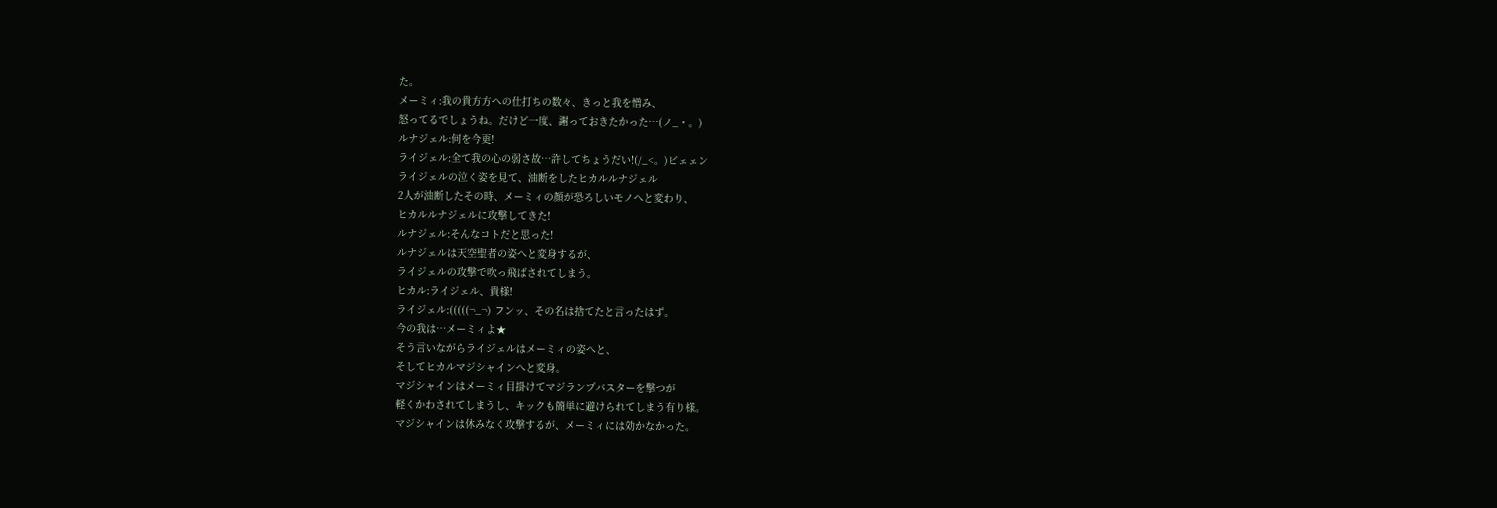た。
メーミィ:我の貴方方への仕打ちの数々、きっと我を憎み、
怒ってるでしょうね。だけど一度、謝っておきたかった…(ノ_・。)
ルナジェル:何を今更!
ライジェル:全て我の心の弱さ故…許してちょうだい!(/_<。)ビェェン
ライジェルの泣く姿を見て、油断をしたヒカルルナジェル
2人が油断したその時、メーミィの顔が恐ろしいモノへと変わり、
ヒカルルナジェルに攻撃してきた!
ルナジェル:そんなコトだと思った!
ルナジェルは天空聖者の姿へと変身するが、
ライジェルの攻撃で吹っ飛ばされてしまう。
ヒカル:ライジェル、貴様!
ライジェル:(((((¬_¬) フンッ、その名は捨てたと言ったはず。
今の我は…メーミィよ★
そう言いながらライジェルはメーミィの姿へと、
そしてヒカルマジシャインへと変身。
マジシャインはメーミィ目掛けてマジランプバスターを撃つが
軽くかわされてしまうし、キックも簡単に避けられてしまう有り様。
マジシャインは休みなく攻撃するが、メーミィには効かなかった。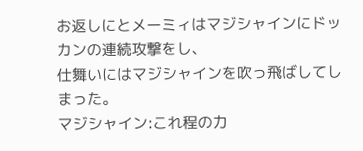お返しにとメーミィはマジシャインにドッカンの連続攻撃をし、
仕舞いにはマジシャインを吹っ飛ばしてしまった。
マジシャイン:これ程の力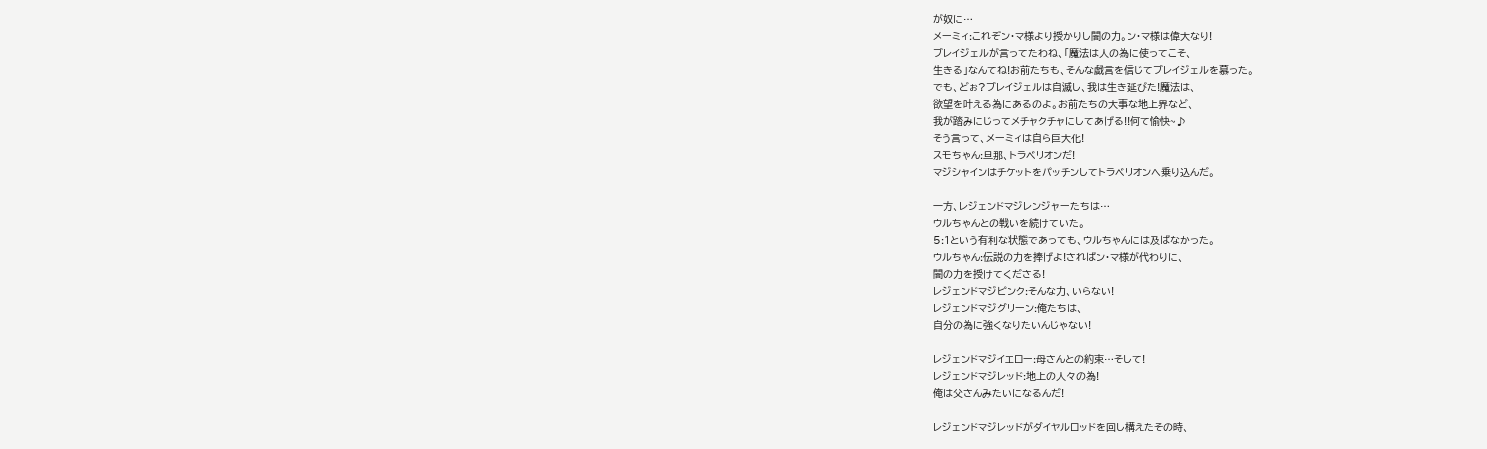が奴に…
メーミィ:これぞン・マ様より授かりし闇の力。ン・マ様は偉大なり!
ブレイジェルが言ってたわね、「魔法は人の為に使ってこそ、
生きる」なんてね!お前たちも、そんな戯言を信じてブレイジェルを慕った。
でも、どぉ?ブレイジェルは自滅し、我は生き延びた!魔法は、
欲望を叶える為にあるのよ。お前たちの大事な地上界など、
我が踏みにじってメチャクチャにしてあげる!!何て愉快~♪
そう言って、メーミィは自ら巨大化!
スモちゃん:旦那、トラベリオンだ!
マジシャインはチケットをパッチンしてトラベリオンへ乗り込んだ。

一方、レジェンドマジレンジャーたちは…
ウルちゃんとの戦いを続けていた。
5:1という有利な状態であっても、ウルちゃんには及ばなかった。
ウルちゃん:伝説の力を捧げよ!さればン・マ様が代わりに、
闇の力を授けてくださる!
レジェンドマジピンク:そんな力、いらない!
レジェンドマジグリーン:俺たちは、
自分の為に強くなりたいんじゃない!

レジェンドマジイエロー:母さんとの約束…そして!
レジェンドマジレッド:地上の人々の為!
俺は父さんみたいになるんだ!

レジェンドマジレッドがダイヤルロッドを回し構えたその時、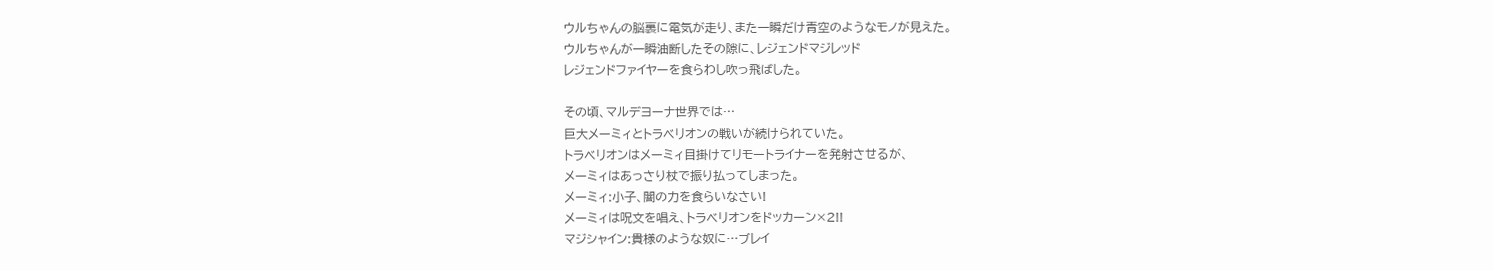ウルちゃんの脳裏に電気が走り、また一瞬だけ青空のようなモノが見えた。
ウルちゃんが一瞬油断したその隙に、レジェンドマジレッド
レジェンドファイヤーを食らわし吹っ飛ばした。

その頃、マルデヨーナ世界では…
巨大メーミィとトラベリオンの戦いが続けられていた。
トラベリオンはメーミィ目掛けてリモートライナーを発射させるが、
メーミィはあっさり杖で振り払ってしまった。
メーミィ:小子、闇の力を食らいなさい!
メーミィは呪文を唱え、トラベリオンをドッカーン×2!!
マジシャイン:貴様のような奴に…ブレイ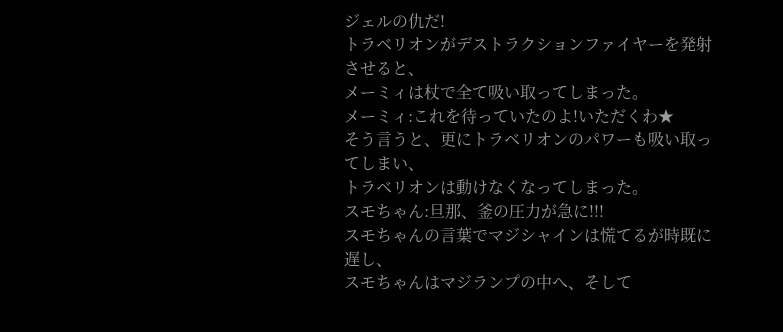ジェルの仇だ!
トラベリオンがデストラクションファイヤーを発射させると、
メーミィは杖で全て吸い取ってしまった。
メーミィ:これを待っていたのよ!いただくわ★
そう言うと、更にトラベリオンのパワーも吸い取ってしまい、
トラベリオンは動けなくなってしまった。
スモちゃん:旦那、釜の圧力が急に!!!
スモちゃんの言葉でマジシャインは慌てるが時既に遅し、
スモちゃんはマジランプの中へ、そして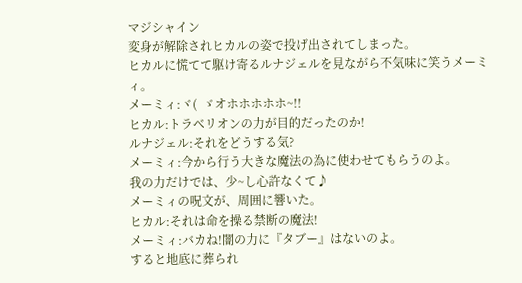マジシャイン
変身が解除されヒカルの姿で投げ出されてしまった。
ヒカルに慌てて駆け寄るルナジェルを見ながら不気味に笑うメーミィ。
メーミィ:ヾ(  ゞオホホホホホ~!!
ヒカル:トラベリオンの力が目的だったのか!
ルナジェル:それをどうする気?
メーミィ:今から行う大きな魔法の為に使わせてもらうのよ。
我の力だけでは、少~し心許なくて♪
メーミィの呪文が、周囲に響いた。
ヒカル:それは命を操る禁断の魔法!
メーミィ:バカね!闇の力に『タブー』はないのよ。
すると地底に葬られ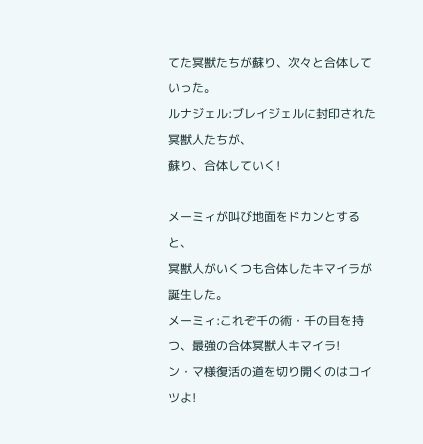てた冥獣たちが蘇り、次々と合体していった。
ルナジェル:ブレイジェルに封印された冥獣人たちが、
蘇り、合体していく!

メーミィが叫び地面をドカンとすると、
冥獣人がいくつも合体したキマイラが誕生した。
メーミィ:これぞ千の術・千の目を持つ、最強の合体冥獣人キマイラ!
ン・マ様復活の道を切り開くのはコイツよ!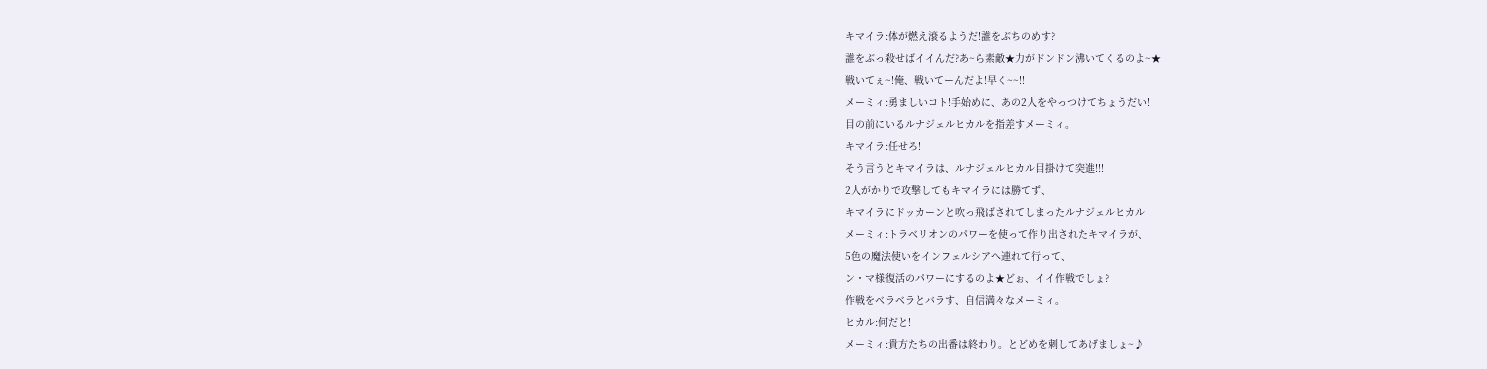キマイラ:体が燃え滾るようだ!誰をぶちのめす?
誰をぶっ殺せばイイんだ?あ~ら素敵★力がドンドン沸いてくるのよ~★
戦いてぇ~!俺、戦いてーんだよ!早く~~!!
メーミィ:勇ましいコト!手始めに、あの2人をやっつけてちょうだい!
目の前にいるルナジェルヒカルを指差すメーミィ。
キマイラ:任せろ!
そう言うとキマイラは、ルナジェルヒカル目掛けて突進!!!
2人がかりで攻撃してもキマイラには勝てず、
キマイラにドッカーンと吹っ飛ばされてしまったルナジェルヒカル
メーミィ:トラベリオンのパワーを使って作り出されたキマイラが、
5色の魔法使いをインフェルシアへ連れて行って、
ン・マ様復活のパワーにするのよ★どぉ、イイ作戦でしょ?
作戦をベラベラとバラす、自信満々なメーミィ。
ヒカル:何だと!
メーミィ:貴方たちの出番は終わり。とどめを刺してあげましょ~♪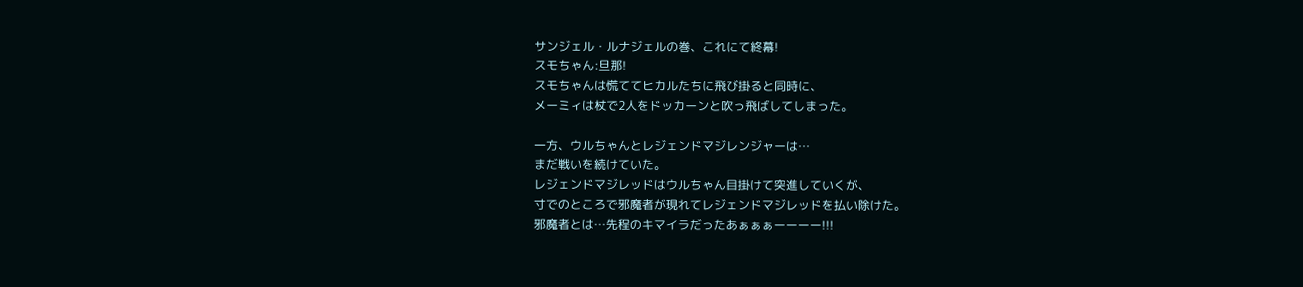サンジェル・ルナジェルの巻、これにて終幕!
スモちゃん:旦那!
スモちゃんは慌ててヒカルたちに飛び掛ると同時に、
メーミィは杖で2人をドッカーンと吹っ飛ばしてしまった。

一方、ウルちゃんとレジェンドマジレンジャーは…
まだ戦いを続けていた。
レジェンドマジレッドはウルちゃん目掛けて突進していくが、
寸でのところで邪魔者が現れてレジェンドマジレッドを払い除けた。
邪魔者とは…先程のキマイラだったあぁぁぁーーーー!!!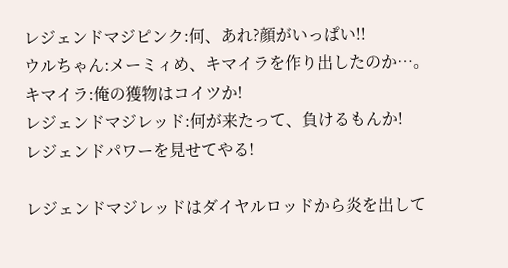レジェンドマジピンク:何、あれ?顔がいっぱい!!
ウルちゃん:メーミィめ、キマイラを作り出したのか…。
キマイラ:俺の獲物はコイツか!
レジェンドマジレッド:何が来たって、負けるもんか!
レジェンドパワーを見せてやる!

レジェンドマジレッドはダイヤルロッドから炎を出して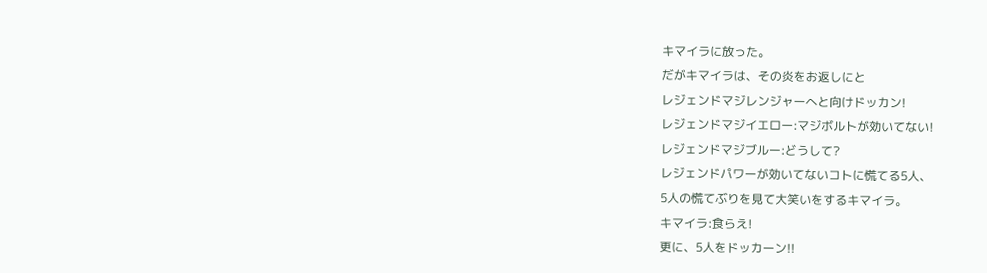キマイラに放った。
だがキマイラは、その炎をお返しにと
レジェンドマジレンジャーへと向けドッカン!
レジェンドマジイエロー:マジボルトが効いてない!
レジェンドマジブルー:どうして?
レジェンドパワーが効いてないコトに慌てる5人、
5人の慌てぶりを見て大笑いをするキマイラ。
キマイラ:食らえ!
更に、5人をドッカーン!!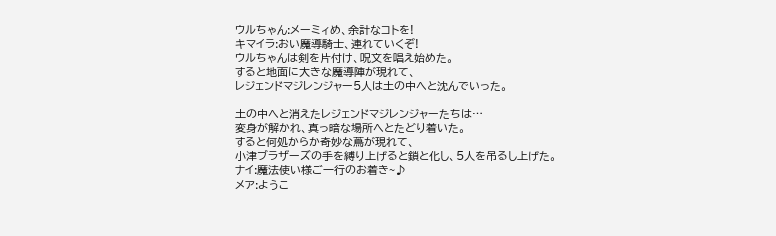ウルちゃん:メーミィめ、余計なコトを!
キマイラ:おい魔導騎士、連れていくぞ!
ウルちゃんは剣を片付け、呪文を唱え始めた。
すると地面に大きな魔導陣が現れて、
レジェンドマジレンジャー5人は土の中へと沈んでいった。

土の中へと消えたレジェンドマジレンジャーたちは…
変身が解かれ、真っ暗な場所へとたどり着いた。
すると何処からか奇妙な蔦が現れて、
小津ブラザーズの手を縛り上げると鎖と化し、5人を吊るし上げた。
ナイ:魔法使い様ご一行のお着き~♪
メア:ようこ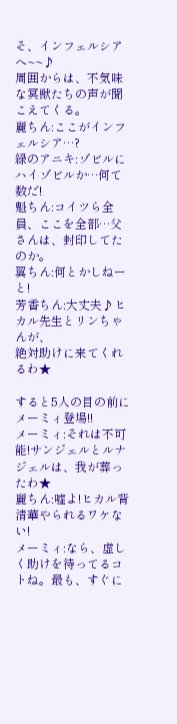そ、インフェルシアへ~~♪
周囲からは、不気味な冥獣たちの声が聞こえてくる。
麗ちん:ここがインフェルシア…?
緑のアニキ:ゾビルにハイゾビルか…何て数だ!
魁ちん:コイツら全員、ここを全部…父さんは、封印してたのか。
翼ちん:何とかしねーと!
芳香ちん:大丈夫♪ヒカル先生とリンちゃんが、
絶対助けに来てくれるわ★

すると5人の目の前にメーミィ登場!!
メーミィ:それは不可能!サンジェルとルナジェルは、我が葬ったわ★
麗ちん:嘘よ!ヒカル背清華やられるワケない!
メーミィ:なら、虚しく助けを待ってるコトね。最も、すぐに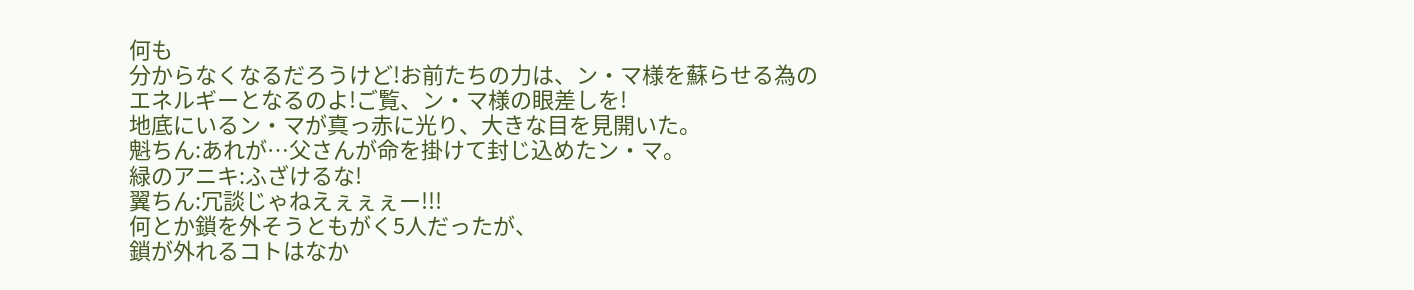何も
分からなくなるだろうけど!お前たちの力は、ン・マ様を蘇らせる為の
エネルギーとなるのよ!ご覧、ン・マ様の眼差しを!
地底にいるン・マが真っ赤に光り、大きな目を見開いた。
魁ちん:あれが…父さんが命を掛けて封じ込めたン・マ。
緑のアニキ:ふざけるな!
翼ちん:冗談じゃねえぇぇぇー!!!
何とか鎖を外そうともがく5人だったが、
鎖が外れるコトはなか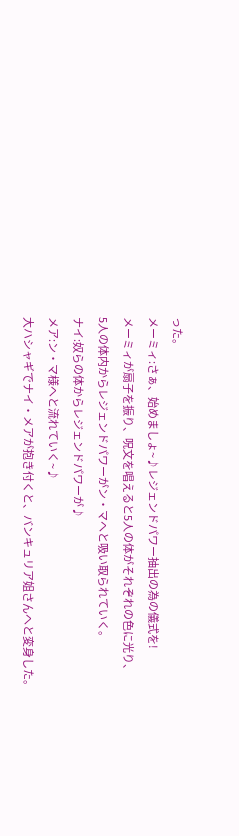った。
メーミィ:さぁ、始めましょ~♪レジェンドパワー抽出の為の儀式を!
メーミィが扇子を振り、呪文を唱えると5人の体がそれぞれの色に光り、
5人の体内からレジェンドパワーがン・マへと吸い取られていく。
ナイ:奴らの体からレジェンドパワーが♪
メア:ン・マ様へと流れていく~♪
大ハシャギでナイ・メアが抱き付くと、バンキュリア姐さんへと変身した。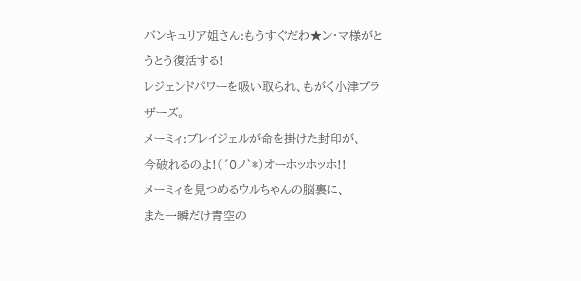バンキュリア姐さん:もうすぐだわ★ン・マ様がとうとう復活する!
レジェンドパワーを吸い取られ、もがく小津ブラザーズ。
メーミィ:ブレイジェルが命を掛けた封印が、
今破れるのよ!(´0ノ`*)オーホッホッホ!!
メーミィを見つめるウルちゃんの脳裏に、
また一瞬だけ青空の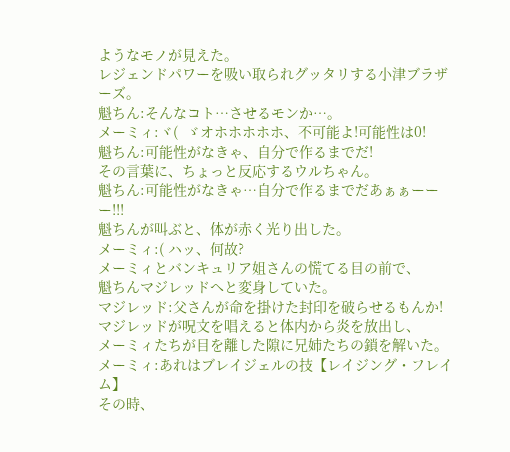ようなモノが見えた。
レジェンドパワーを吸い取られグッタリする小津ブラザーズ。
魁ちん:そんなコト…させるモンか…。
メーミィ:ヾ(  ゞオホホホホホ、不可能よ!可能性は0!
魁ちん:可能性がなきゃ、自分で作るまでだ!
その言葉に、ちょっと反応するウルちゃん。
魁ちん:可能性がなきゃ…自分で作るまでだあぁぁーーー!!!
魁ちんが叫ぶと、体が赤く光り出した。
メーミィ:( ハッ、何故?
メーミィとバンキュリア姐さんの慌てる目の前で、
魁ちんマジレッドへと変身していた。
マジレッド:父さんが命を掛けた封印を破らせるもんか!
マジレッドが呪文を唱えると体内から炎を放出し、
メーミィたちが目を離した隙に兄姉たちの鎖を解いた。
メーミィ:あれはブレイジェルの技【レイジング・フレイム】
その時、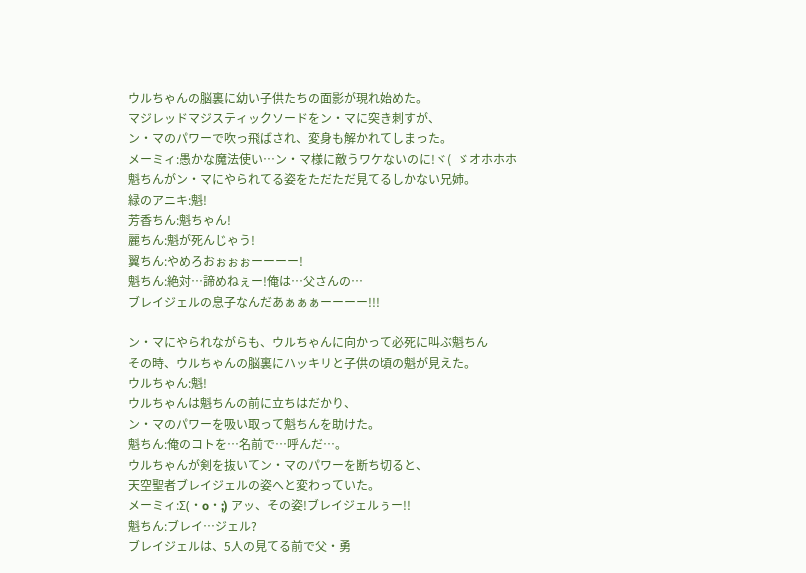ウルちゃんの脳裏に幼い子供たちの面影が現れ始めた。
マジレッドマジスティックソードをン・マに突き刺すが、
ン・マのパワーで吹っ飛ばされ、変身も解かれてしまった。
メーミィ:愚かな魔法使い…ン・マ様に敵うワケないのに!ヾ(  ゞオホホホ
魁ちんがン・マにやられてる姿をただただ見てるしかない兄姉。
緑のアニキ:魁!
芳香ちん:魁ちゃん!
麗ちん:魁が死んじゃう!
翼ちん:やめろおぉぉぉーーーー!
魁ちん:絶対…諦めねぇー!俺は…父さんの…
ブレイジェルの息子なんだあぁぁぁーーーー!!!

ン・マにやられながらも、ウルちゃんに向かって必死に叫ぶ魁ちん
その時、ウルちゃんの脳裏にハッキリと子供の頃の魁が見えた。
ウルちゃん:魁!
ウルちゃんは魁ちんの前に立ちはだかり、
ン・マのパワーを吸い取って魁ちんを助けた。
魁ちん:俺のコトを…名前で…呼んだ…。
ウルちゃんが剣を抜いてン・マのパワーを断ち切ると、
天空聖者ブレイジェルの姿へと変わっていた。
メーミィ:Σ(・o・;) アッ、その姿!ブレイジェルぅー!!
魁ちん:ブレイ…ジェル?
ブレイジェルは、5人の見てる前で父・勇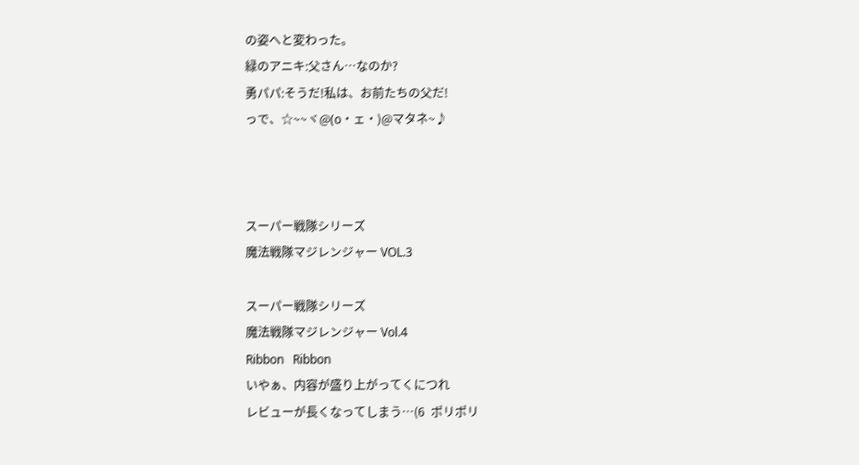の姿へと変わった。
緑のアニキ:父さん…なのか?
勇パパ:そうだ!私は、お前たちの父だ!
っで、☆~~ヾ@(o・ェ・)@マタネ~♪



スーパー戦隊シリーズ
魔法戦隊マジレンジャー VOL.3

スーパー戦隊シリーズ
魔法戦隊マジレンジャー Vol.4
Ribbon   Ribbon
いやぁ、内容が盛り上がってくにつれ
レビューが長くなってしまう…(6  ポリポリ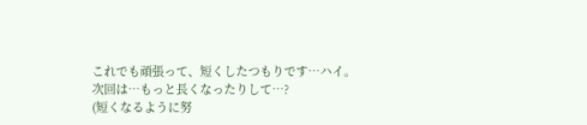これでも頑張って、短くしたつもりです…ハイ。
次回は…もっと長くなったりして…?
(短くなるように努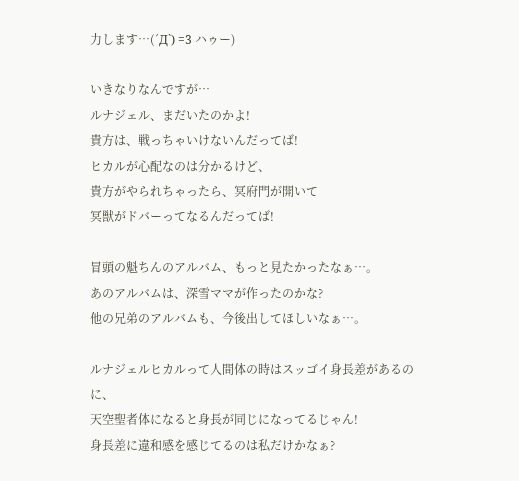力します…(´Д`) =3 ハゥー)

いきなりなんですが…
ルナジェル、まだいたのかよ!
貴方は、戦っちゃいけないんだってば!
ヒカルが心配なのは分かるけど、
貴方がやられちゃったら、冥府門が開いて
冥獣がドバーってなるんだってば!

冒頭の魁ちんのアルバム、もっと見たかったなぁ…。
あのアルバムは、深雪ママが作ったのかな?
他の兄弟のアルバムも、今後出してほしいなぁ…。

ルナジェルヒカルって人間体の時はスッゴイ身長差があるのに、
天空聖者体になると身長が同じになってるじゃん!
身長差に違和感を感じてるのは私だけかなぁ?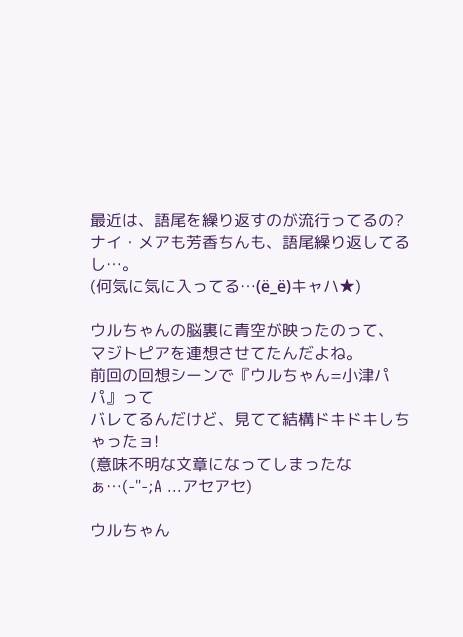最近は、語尾を繰り返すのが流行ってるの?
ナイ・メアも芳香ちんも、語尾繰り返してるし…。
(何気に気に入ってる…(ё_ё)キャハ★)

ウルちゃんの脳裏に青空が映ったのって、
マジトピアを連想させてたんだよね。
前回の回想シーンで『ウルちゃん=小津パパ』って
バレてるんだけど、見てて結構ドキドキしちゃったョ!
(意味不明な文章になってしまったなぁ…(-"-;A ...アセアセ)

ウルちゃん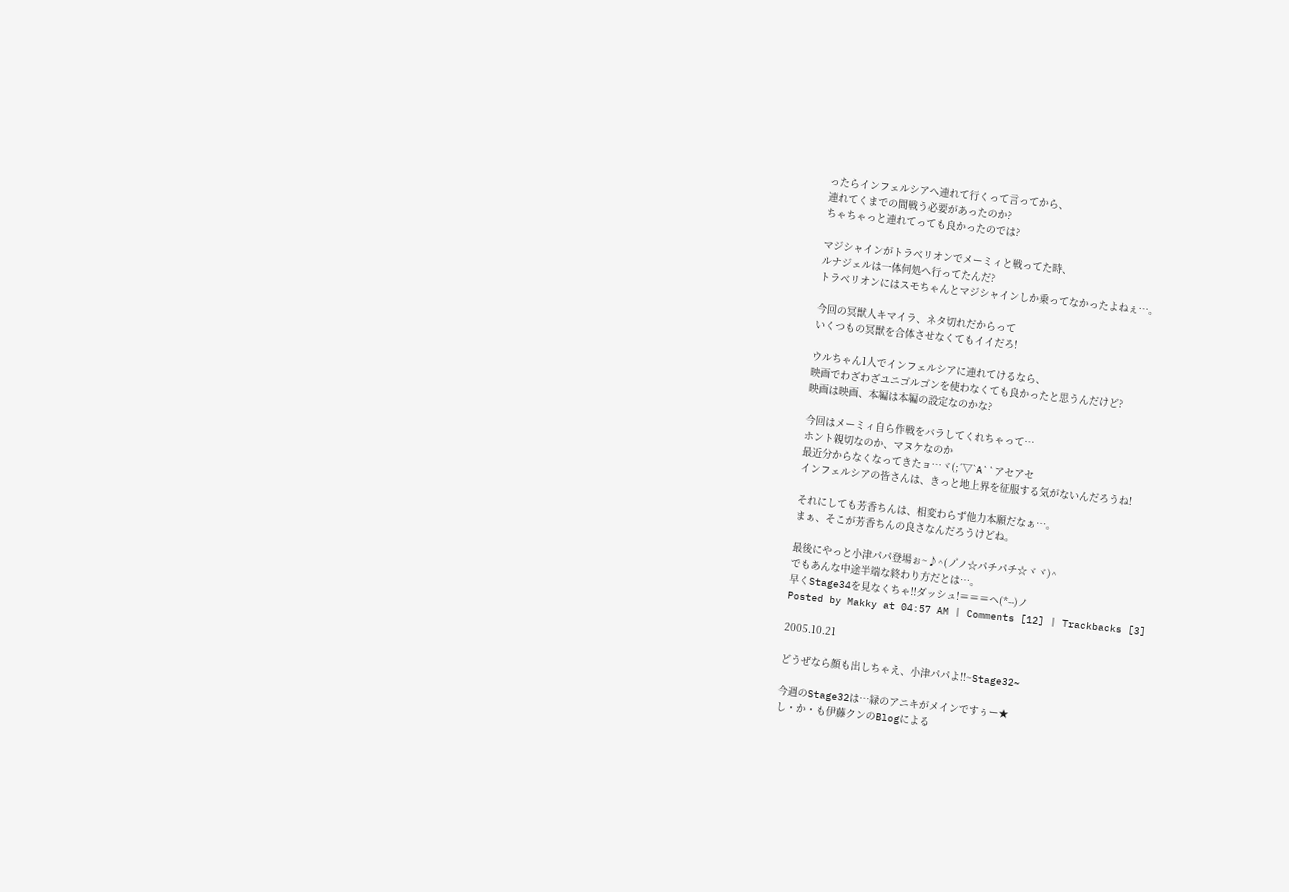ったらインフェルシアへ連れて行くって言ってから、
連れてくまでの間戦う必要があったのか?
ちゃちゃっと連れてっても良かったのでは?

マジシャインがトラベリオンでメーミィと戦ってた時、
ルナジェルは一体何処へ行ってたんだ?
トラベリオンにはスモちゃんとマジシャインしか乗ってなかったよねぇ…。

今回の冥獣人キマイラ、ネタ切れだからって
いくつもの冥獣を合体させなくてもイイだろ!

ウルちゃん1人でインフェルシアに連れてけるなら、
映画でわざわざユニゴルゴンを使わなくても良かったと思うんだけど?
映画は映画、本編は本編の設定なのかな?

今回はメーミィ自ら作戦をバラしてくれちゃって…
ホント親切なのか、マヌケなのか
最近分からなくなってきたョ…ヾ(;´▽`A``アセアセ
インフェルシアの皆さんは、きっと地上界を征服する気がないんだろうね!

それにしても芳香ちんは、相変わらず他力本願だなぁ…。
まぁ、そこが芳香ちんの良さなんだろうけどね。

最後にやっと小津パパ登場ぉ~♪^(ノ゚ノ☆パチパチ☆ヾヾ)^
でもあんな中途半端な終わり方だとは…。
早くStage34を見なくちゃ!!ダッシュ!≡≡≡ヘ(*--)ノ
Posted by Makky at 04:57 AM | Comments [12] | Trackbacks [3]

2005.10.21

どうぜなら顔も出しちゃえ、小津パパよ!!~Stage32~

今週のStage32は…緑のアニキがメインですぅー★
し・か・も伊藤クンのBlogによる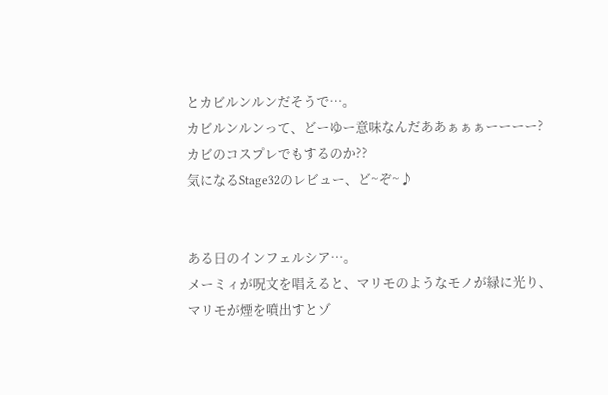とカビルンルンだそうで…。
カビルンルンって、どーゆー意味なんだああぁぁぁーーーー?
カビのコスプレでもするのか??
気になるStage32のレビュー、ど~ぞ~♪


ある日のインフェルシア…。
メーミィが呪文を唱えると、マリモのようなモノが緑に光り、
マリモが煙を噴出すとゾ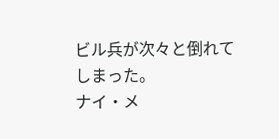ビル兵が次々と倒れてしまった。
ナイ・メ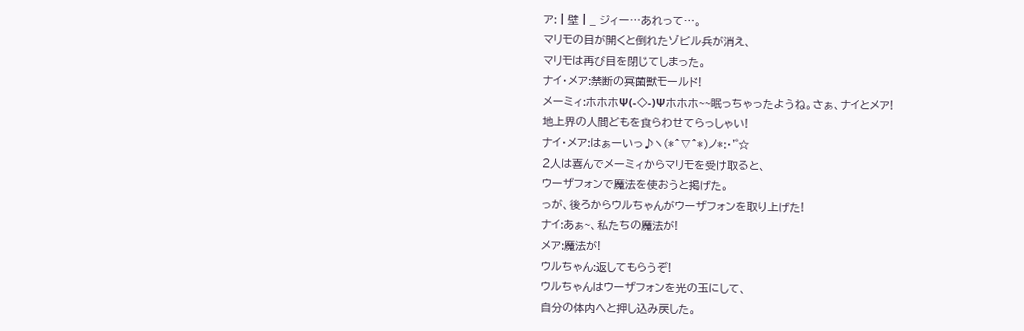ア:┃壁┃_ ジィー…あれって…。
マリモの目が開くと倒れたゾビル兵が消え、
マリモは再び目を閉じてしまった。
ナイ・メア:禁断の冥菌獣モールド!
メーミィ:ホホホΨ(-◇-)Ψホホホ~~眠っちゃったようね。さぁ、ナイとメア!
地上界の人間どもを食らわせてらっしゃい!
ナイ・メア:はぁーいっ♪ヽ(*^∇^*)ノ*:・'゜☆
2人は喜んでメーミィからマリモを受け取ると、
ウーザフォンで魔法を使おうと掲げた。
っが、後ろからウルちゃんがウーザフォンを取り上げた!
ナイ:あぁ~、私たちの魔法が!
メア:魔法が!
ウルちゃん:返してもらうぞ!
ウルちゃんはウーザフォンを光の玉にして、
自分の体内へと押し込み戻した。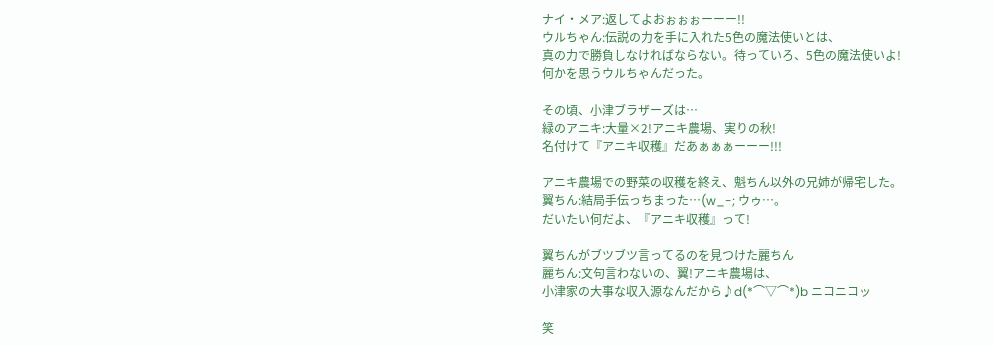ナイ・メア:返してよおぉぉぉーーー!!
ウルちゃん:伝説の力を手に入れた5色の魔法使いとは、
真の力で勝負しなければならない。待っていろ、5色の魔法使いよ!
何かを思うウルちゃんだった。

その頃、小津ブラザーズは…
緑のアニキ:大量×2!アニキ農場、実りの秋!
名付けて『アニキ収穫』だあぁぁぁーーー!!!

アニキ農場での野菜の収穫を終え、魁ちん以外の兄姉が帰宅した。
翼ちん:結局手伝っちまった…(w_-; ウゥ…。
だいたい何だよ、『アニキ収穫』って!

翼ちんがブツブツ言ってるのを見つけた麗ちん
麗ちん:文句言わないの、翼!アニキ農場は、
小津家の大事な収入源なんだから♪d(*⌒▽⌒*)b ニコニコッ

笑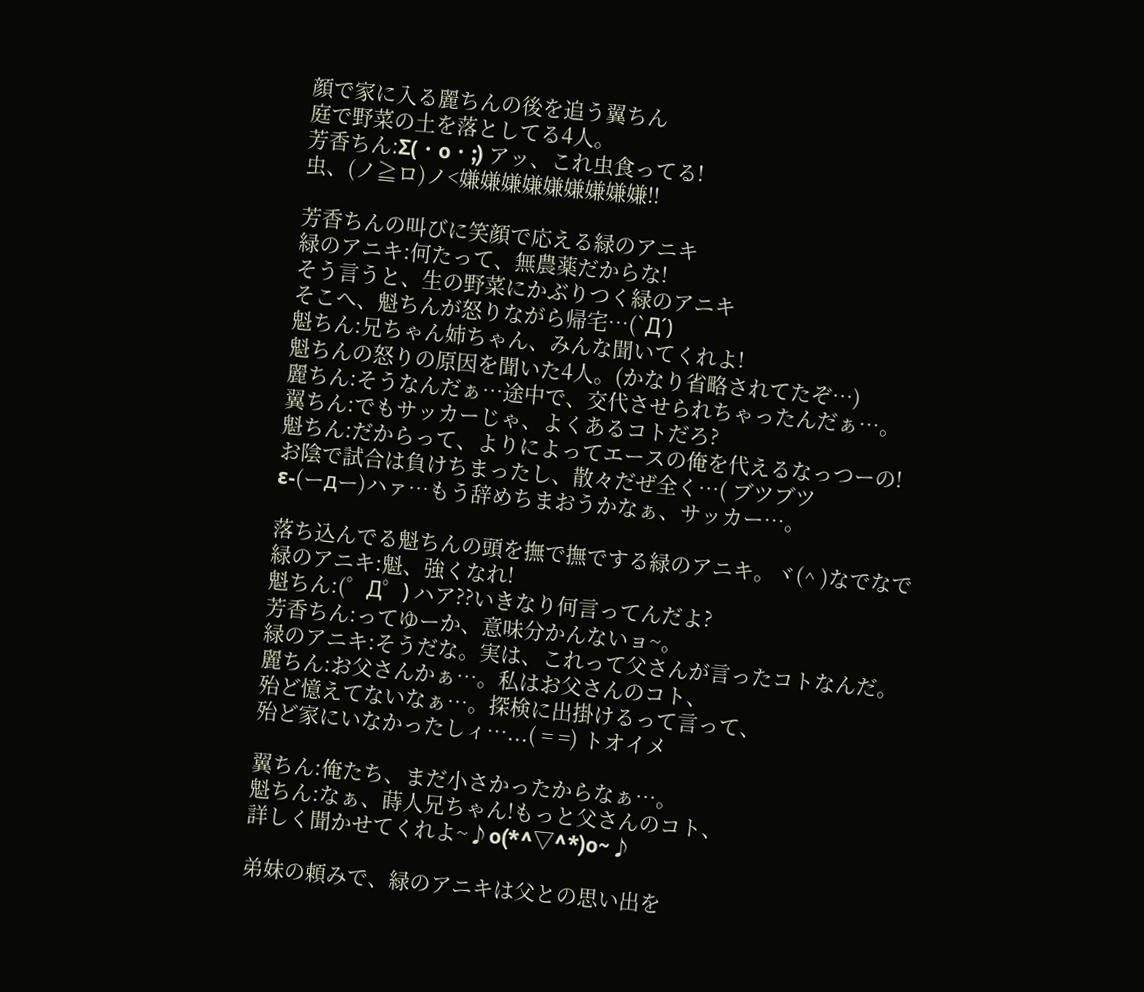顔で家に入る麗ちんの後を追う翼ちん
庭で野菜の土を落としてる4人。
芳香ちん:Σ(・o・;) アッ、これ虫食ってる!
虫、(ノ≧ロ)ノ<嫌嫌嫌嫌嫌嫌嫌嫌嫌!!

芳香ちんの叫びに笑顔で応える緑のアニキ
緑のアニキ:何たって、無農薬だからな!
そう言うと、生の野菜にかぶりつく緑のアニキ
そこへ、魁ちんが怒りながら帰宅…(`Д´)
魁ちん:兄ちゃん姉ちゃん、みんな聞いてくれよ!
魁ちんの怒りの原因を聞いた4人。(かなり省略されてたぞ…)
麗ちん:そうなんだぁ…途中で、交代させられちゃったんだぁ…。
翼ちん:でもサッカーじゃ、よくあるコトだろ?
魁ちん:だからって、よりによってエースの俺を代えるなっつーの!
お陰で試合は負けちまったし、散々だぜ全く…( ブツブツ
ε-(ーдー)ハァ…もう辞めちまおうかなぁ、サッカー…。

落ち込んでる魁ちんの頭を撫で撫でする緑のアニキ。ヾ(^ )なでなで
緑のアニキ:魁、強くなれ!
魁ちん:(゜Д゜) ハア??いきなり何言ってんだよ?
芳香ちん:ってゆーか、意味分かんないョ~。
緑のアニキ:そうだな。実は、これって父さんが言ったコトなんだ。
麗ちん:お父さんかぁ…。私はお父さんのコト、
殆ど憶えてないなぁ…。探検に出掛けるって言って、
殆ど家にいなかったしィ…...( = =) トオイメ

翼ちん:俺たち、まだ小さかったからなぁ…。
魁ちん:なぁ、蒔人兄ちゃん!もっと父さんのコト、
詳しく聞かせてくれよ~♪o(*^▽^*)o~♪

弟妹の頼みで、緑のアニキは父との思い出を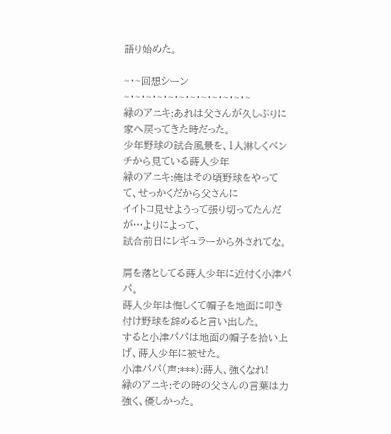語り始めた。

~・~回想シーン~・~・~・~・~・~・~・~・~・~・~・~
緑のアニキ:あれは父さんが久しぶりに家へ戻ってきた時だった。
少年野球の試合風景を、1人淋しくベンチから見ている蒔人少年
緑のアニキ:俺はその頃野球をやってて、せっかくだから父さんに
イイトコ見せようって張り切ってたんだが…よりによって、
試合前日にレギュラーから外されてな。

肩を落としてる蒔人少年に近付く小津パパ。
蒔人少年は悔しくて帽子を地面に叩き付け野球を辞めると言い出した。
すると小津パパは地面の帽子を拾い上げ、蒔人少年に被せた。
小津パパ(声:***):蒔人、強くなれ!
緑のアニキ:その時の父さんの言葉は力強く、優しかった。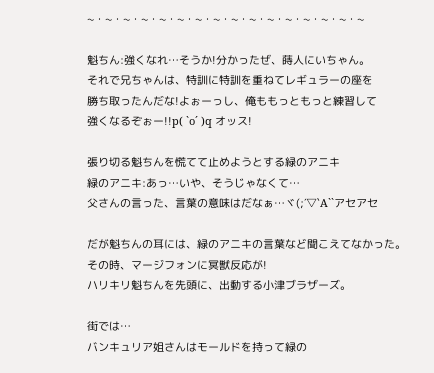~・~・~・~・~・~・~・~・~・~・~・~・~・~・~・~

魁ちん:強くなれ…そうか!分かったぜ、蒔人にいちゃん。
それで兄ちゃんは、特訓に特訓を重ねてレギュラーの座を
勝ち取ったんだな!よぉーっし、俺ももっともっと練習して
強くなるぞぉー!!p( `o´ )q オッス!

張り切る魁ちんを慌てて止めようとする緑のアニキ
緑のアニキ:あっ…いや、そうじゃなくて…
父さんの言った、言葉の意味はだなぁ…ヾ(;´▽`A``アセアセ

だが魁ちんの耳には、緑のアニキの言葉など聞こえてなかった。
その時、マージフォンに冥獣反応が!
ハリキリ魁ちんを先頭に、出動する小津ブラザーズ。

街では…
バンキュリア姐さんはモールドを持って緑の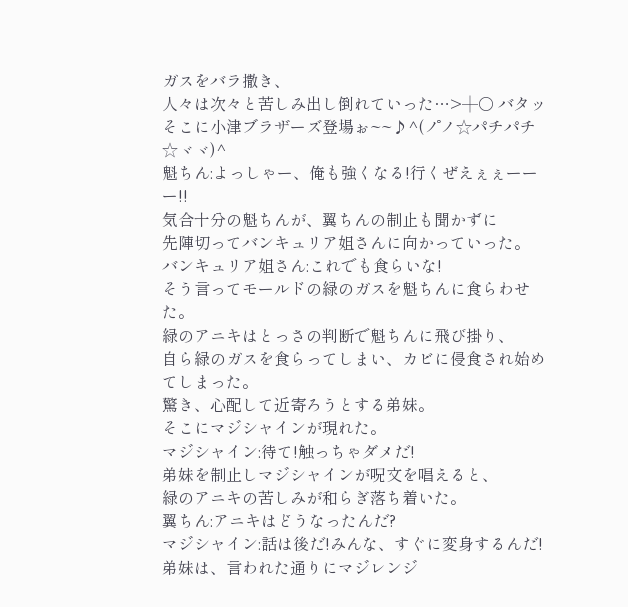ガスをバラ撒き、
人々は次々と苦しみ出し倒れていった…>┼○ バタッ
そこに小津ブラザーズ登場ぉ~~♪^(ノ゚ノ☆パチパチ☆ヾヾ)^
魁ちん:よっしゃー、俺も強くなる!行くぜえぇぇーーー!!
気合十分の魁ちんが、翼ちんの制止も聞かずに
先陣切ってバンキュリア姐さんに向かっていった。
バンキュリア姐さん:これでも食らいな!
そう言ってモールドの緑のガスを魁ちんに食らわせた。
緑のアニキはとっさの判断で魁ちんに飛び掛り、
自ら緑のガスを食らってしまい、カビに侵食され始めてしまった。
驚き、心配して近寄ろうとする弟妹。
そこにマジシャインが現れた。
マジシャイン:待て!触っちゃダメだ!
弟妹を制止しマジシャインが呪文を唱えると、
緑のアニキの苦しみが和らぎ落ち着いた。
翼ちん:アニキはどうなったんだ?
マジシャイン:話は後だ!みんな、すぐに変身するんだ!
弟妹は、言われた通りにマジレンジ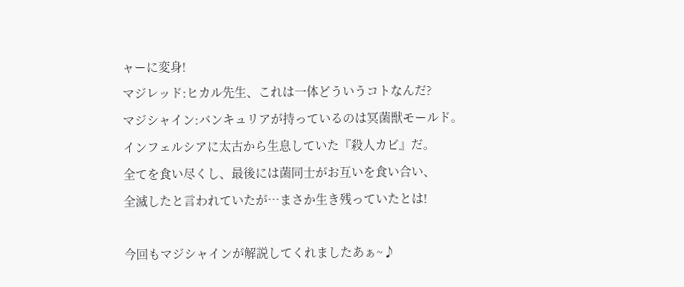ャーに変身!
マジレッド:ヒカル先生、これは一体どういうコトなんだ?
マジシャイン:バンキュリアが持っているのは冥菌獣モールド。
インフェルシアに太古から生息していた『殺人カビ』だ。
全てを食い尽くし、最後には菌同士がお互いを食い合い、
全滅したと言われていたが…まさか生き残っていたとは!

今回もマジシャインが解説してくれましたあぁ~♪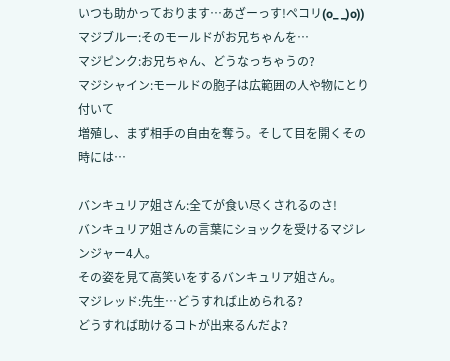いつも助かっております…あざーっす!ペコリ(o_ _)o))
マジブルー:そのモールドがお兄ちゃんを…
マジピンク:お兄ちゃん、どうなっちゃうの?
マジシャイン:モールドの胞子は広範囲の人や物にとり付いて
増殖し、まず相手の自由を奪う。そして目を開くその時には…

バンキュリア姐さん:全てが食い尽くされるのさ!
バンキュリア姐さんの言葉にショックを受けるマジレンジャー4人。
その姿を見て高笑いをするバンキュリア姐さん。
マジレッド:先生…どうすれば止められる?
どうすれば助けるコトが出来るんだよ?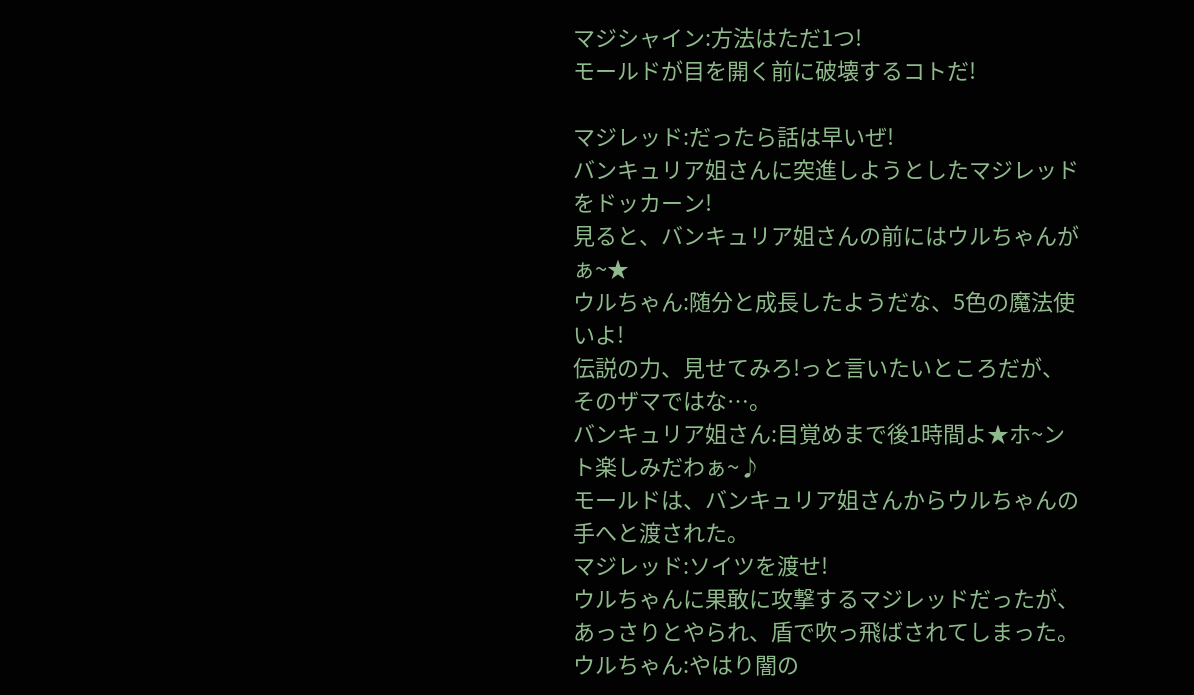マジシャイン:方法はただ1つ!
モールドが目を開く前に破壊するコトだ!

マジレッド:だったら話は早いぜ!
バンキュリア姐さんに突進しようとしたマジレッドをドッカーン!
見ると、バンキュリア姐さんの前にはウルちゃんがぁ~★
ウルちゃん:随分と成長したようだな、5色の魔法使いよ!
伝説の力、見せてみろ!っと言いたいところだが、そのザマではな…。
バンキュリア姐さん:目覚めまで後1時間よ★ホ~ント楽しみだわぁ~♪
モールドは、バンキュリア姐さんからウルちゃんの手へと渡された。
マジレッド:ソイツを渡せ!
ウルちゃんに果敢に攻撃するマジレッドだったが、
あっさりとやられ、盾で吹っ飛ばされてしまった。
ウルちゃん:やはり闇の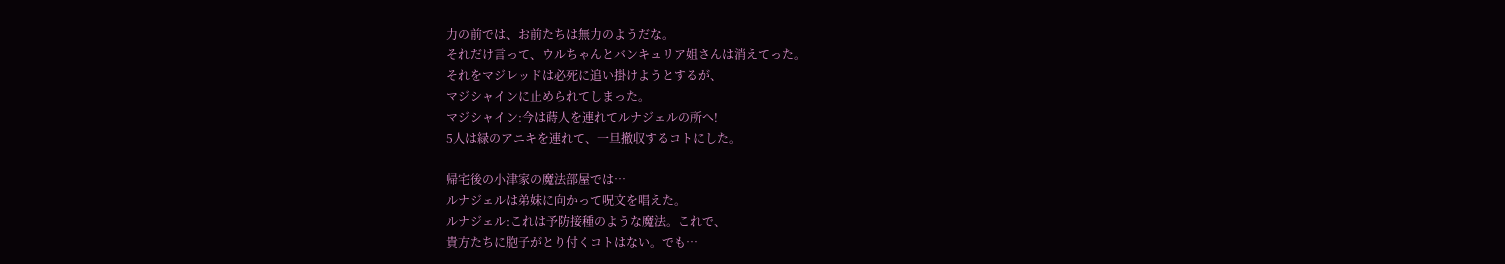力の前では、お前たちは無力のようだな。
それだけ言って、ウルちゃんとバンキュリア姐さんは消えてった。
それをマジレッドは必死に追い掛けようとするが、
マジシャインに止められてしまった。
マジシャイン:今は蒔人を連れてルナジェルの所へ!
5人は緑のアニキを連れて、一旦撤収するコトにした。

帰宅後の小津家の魔法部屋では…
ルナジェルは弟妹に向かって呪文を唱えた。
ルナジェル:これは予防接種のような魔法。これで、
貴方たちに胞子がとり付くコトはない。でも…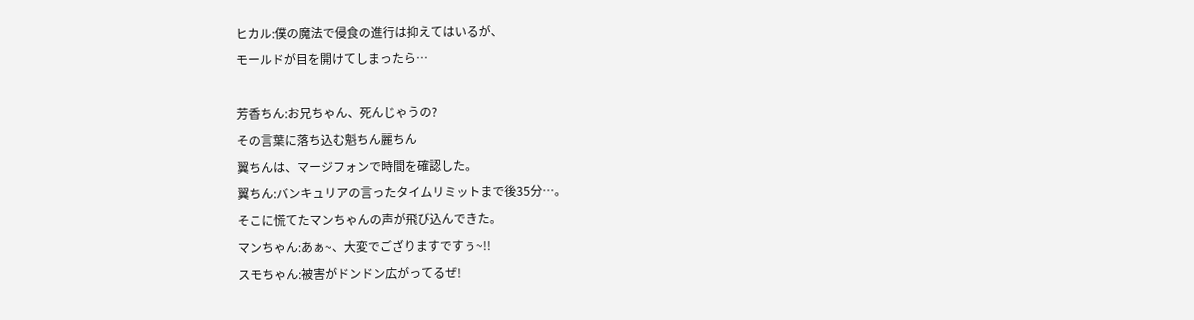ヒカル:僕の魔法で侵食の進行は抑えてはいるが、
モールドが目を開けてしまったら…

芳香ちん:お兄ちゃん、死んじゃうの?
その言葉に落ち込む魁ちん麗ちん
翼ちんは、マージフォンで時間を確認した。
翼ちん:バンキュリアの言ったタイムリミットまで後35分…。
そこに慌てたマンちゃんの声が飛び込んできた。
マンちゃん:あぁ~、大変でござりますですぅ~!!
スモちゃん:被害がドンドン広がってるぜ!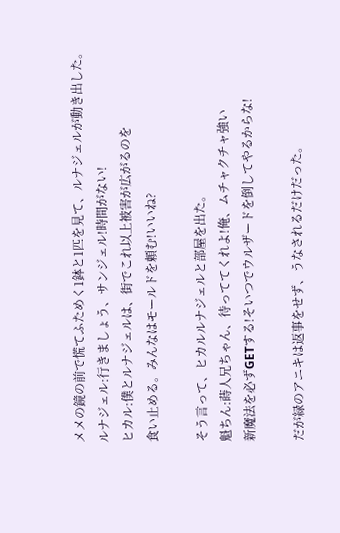メメの鏡の前で慌てふためく1鉢と1匹を見て、ルナジェルが動き出した。
ルナジェル:行きましょう、サンジェル!時間がない!
ヒカル:僕とルナジェルは、街でこれ以上被害が広がるのを
食い止める。みんなはモールドを頼む!いいね?

そう言って、ヒカルルナジェルと部屋を出た。
魁ちん:蒔人兄ちゃん、待っててくれよ!俺、ムチャクチャ強い
新魔法を必ずGETする!そいつでウルザードを倒してやるからな!

だが緑のアニキは返事をせず、うなされるだけだった。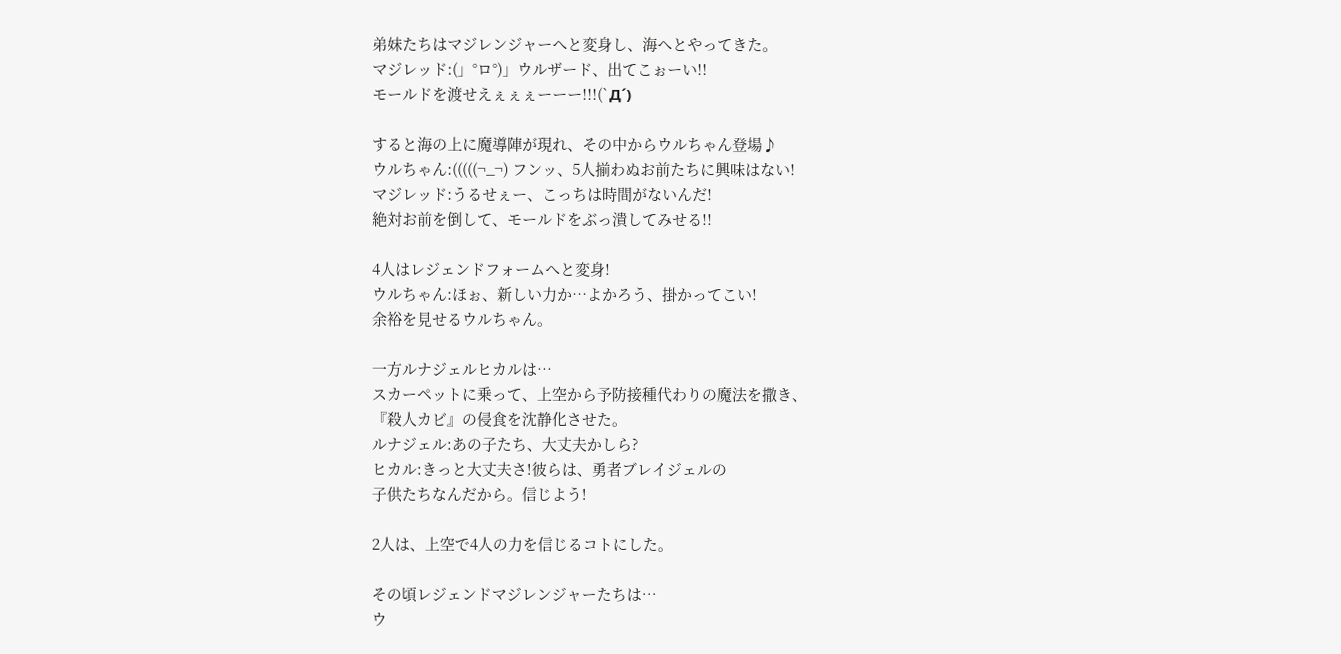弟妹たちはマジレンジャーへと変身し、海へとやってきた。
マジレッド:(」°ロ°)」ウルザード、出てこぉーい!!
モールドを渡せえぇぇぇーーー!!!(`Д´)

すると海の上に魔導陣が現れ、その中からウルちゃん登場♪
ウルちゃん:(((((¬_¬) フンッ、5人揃わぬお前たちに興味はない!
マジレッド:うるせぇー、こっちは時間がないんだ!
絶対お前を倒して、モールドをぶっ潰してみせる!!

4人はレジェンドフォームへと変身!
ウルちゃん:ほぉ、新しい力か…よかろう、掛かってこい!
余裕を見せるウルちゃん。

一方ルナジェルヒカルは…
スカーペットに乗って、上空から予防接種代わりの魔法を撒き、
『殺人カビ』の侵食を沈静化させた。
ルナジェル:あの子たち、大丈夫かしら?
ヒカル:きっと大丈夫さ!彼らは、勇者ブレイジェルの
子供たちなんだから。信じよう!

2人は、上空で4人の力を信じるコトにした。

その頃レジェンドマジレンジャーたちは…
ウ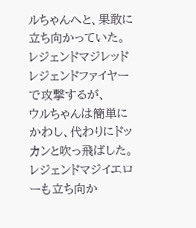ルちゃんへと、果敢に立ち向かっていた。
レジェンドマジレッドレジェンドファイヤーで攻撃するが、
ウルちゃんは簡単にかわし、代わりにドッカンと吹っ飛ばした。
レジェンドマジイエローも立ち向か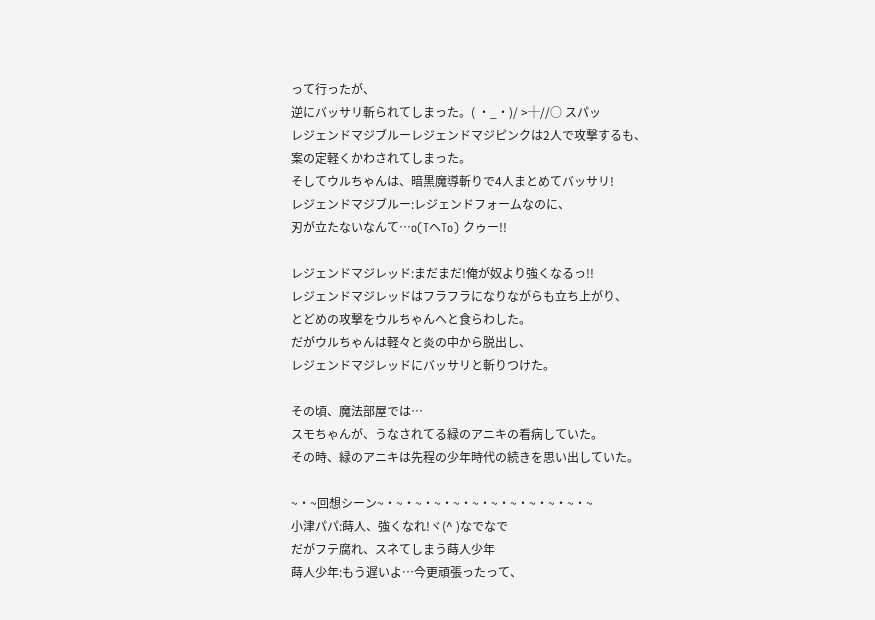って行ったが、
逆にバッサリ斬られてしまった。( ・_・)/ >┼//○ スパッ
レジェンドマジブルーレジェンドマジピンクは2人で攻撃するも、
案の定軽くかわされてしまった。
そしてウルちゃんは、暗黒魔導斬りで4人まとめてバッサリ!
レジェンドマジブルー:レジェンドフォームなのに、
刃が立たないなんて…o(TヘTo) クゥー!!

レジェンドマジレッド:まだまだ!俺が奴より強くなるっ!!
レジェンドマジレッドはフラフラになりながらも立ち上がり、
とどめの攻撃をウルちゃんへと食らわした。
だがウルちゃんは軽々と炎の中から脱出し、
レジェンドマジレッドにバッサリと斬りつけた。

その頃、魔法部屋では…
スモちゃんが、うなされてる緑のアニキの看病していた。
その時、緑のアニキは先程の少年時代の続きを思い出していた。

~・~回想シーン~・~・~・~・~・~・~・~・~・~・~・~
小津パパ:蒔人、強くなれ!ヾ(^ )なでなで
だがフテ腐れ、スネてしまう蒔人少年
蒔人少年:もう遅いよ…今更頑張ったって、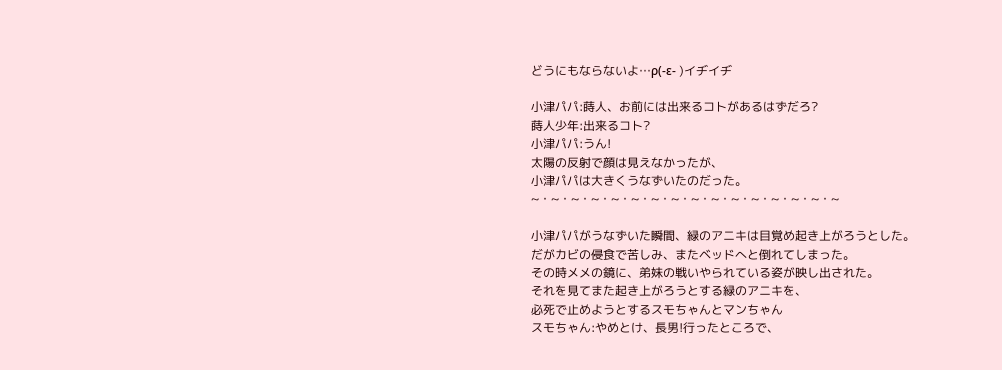どうにもならないよ…ρ(-ε- )イヂイヂ

小津パパ:蒔人、お前には出来るコトがあるはずだろ?
蒔人少年:出来るコト?
小津パパ:うん!
太陽の反射で顔は見えなかったが、
小津パパは大きくうなずいたのだった。
~・~・~・~・~・~・~・~・~・~・~・~・~・~・~・~

小津パパがうなずいた瞬間、緑のアニキは目覚め起き上がろうとした。
だがカビの侵食で苦しみ、またベッドへと倒れてしまった。
その時メメの鏡に、弟妹の戦いやられている姿が映し出された。
それを見てまた起き上がろうとする緑のアニキを、
必死で止めようとするスモちゃんとマンちゃん
スモちゃん:やめとけ、長男!行ったところで、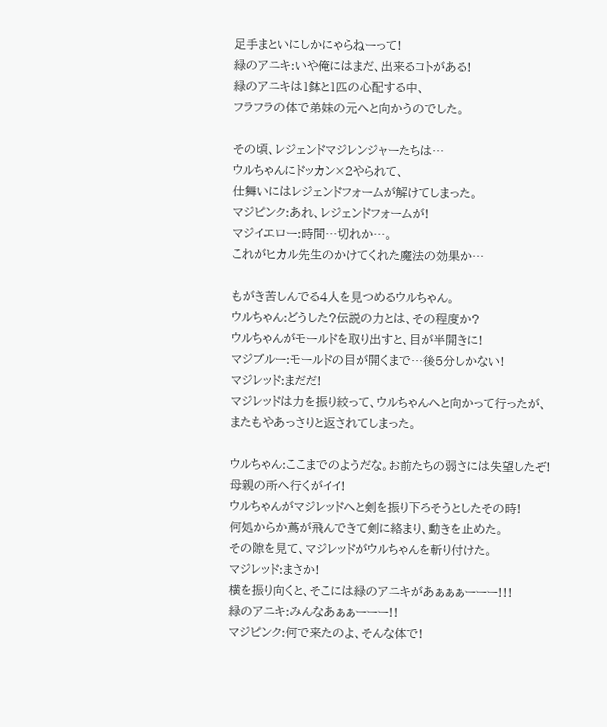足手まといにしかにゃらねーって!
緑のアニキ:いや俺にはまだ、出来るコトがある!
緑のアニキは1鉢と1匹の心配する中、
フラフラの体で弟妹の元へと向かうのでした。

その頃、レジェンドマジレンジャーたちは…
ウルちゃんにドッカン×2やられて、
仕舞いにはレジェンドフォームが解けてしまった。
マジピンク:あれ、レジェンドフォームが!
マジイエロー:時間…切れか…。
これがヒカル先生のかけてくれた魔法の効果か…

もがき苦しんでる4人を見つめるウルちゃん。
ウルちゃん:どうした?伝説の力とは、その程度か?
ウルちゃんがモールドを取り出すと、目が半開きに!
マジブルー:モールドの目が開くまで…後5分しかない!
マジレッド:まだだ!
マジレッドは力を振り絞って、ウルちゃんへと向かって行ったが、
またもやあっさりと返されてしまった。

ウルちゃん:ここまでのようだな。お前たちの弱さには失望したぞ!
母親の所へ行くがイイ!
ウルちゃんがマジレッドへと剣を振り下ろそうとしたその時!
何処からか蔦が飛んできて剣に絡まり、動きを止めた。
その隙を見て、マジレッドがウルちゃんを斬り付けた。
マジレッド:まさか!
横を振り向くと、そこには緑のアニキがあぁぁぁーーー!!!
緑のアニキ:みんなあぁぁーーー!!
マジピンク:何で来たのよ、そんな体で!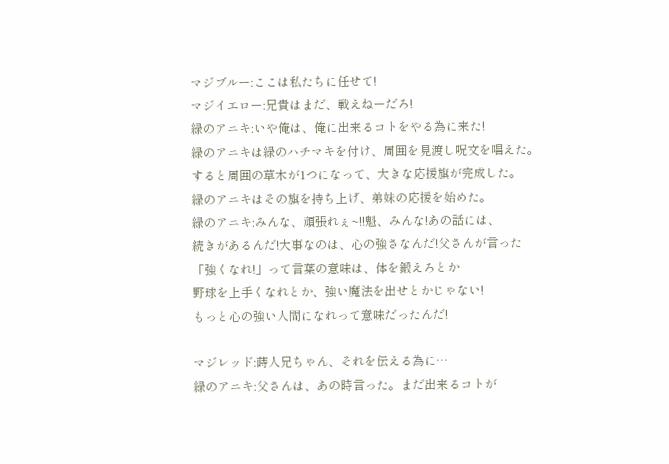マジブルー:ここは私たちに任せて!
マジイエロー:兄貴はまだ、戦えねーだろ!
緑のアニキ:いや俺は、俺に出来るコトをやる為に来た!
緑のアニキは緑のハチマキを付け、周囲を見渡し呪文を唱えた。
すると周囲の草木が1つになって、大きな応援旗が完成した。
緑のアニキはその旗を持ち上げ、弟妹の応援を始めた。
緑のアニキ:みんな、頑張れぇ~!!魁、みんな!あの話には、
続きがあるんだ!大事なのは、心の強さなんだ!父さんが言った
「強くなれ!」って言葉の意味は、体を鍛えろとか
野球を上手くなれとか、強い魔法を出せとかじゃない!
もっと心の強い人間になれって意味だったんだ!

マジレッド:蒔人兄ちゃん、それを伝える為に…
緑のアニキ:父さんは、あの時言った。まだ出来るコトが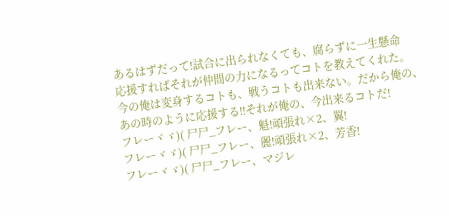あるはずだって!試合に出られなくても、腐らずに一生懸命
応援すればそれが仲間の力になるってコトを教えてくれた。
今の俺は変身するコトも、戦うコトも出来ない。だから俺の、
あの時のように応援する!!それが俺の、今出来るコトだ!
フレーヾゞ)( 尸尸_フレー、魁!頑張れ×2、翼!
フレーヾゞ)( 尸尸_フレー、麗!頑張れ×2、芳香!
フレーヾゞ)( 尸尸_フレー、マジレ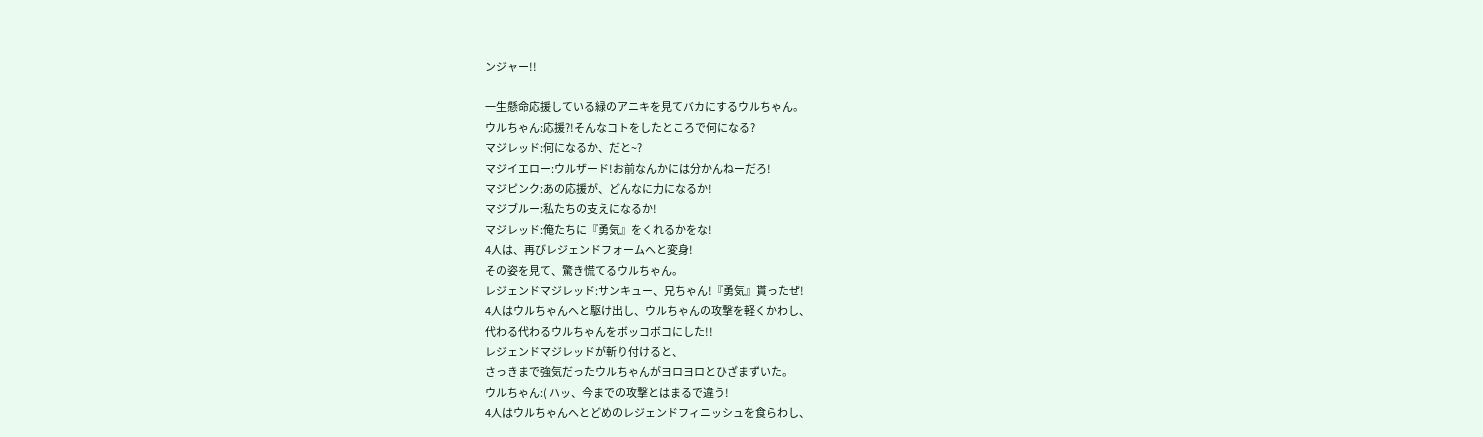ンジャー!!

一生懸命応援している緑のアニキを見てバカにするウルちゃん。
ウルちゃん:応援?!そんなコトをしたところで何になる?
マジレッド:何になるか、だと~?
マジイエロー:ウルザード!お前なんかには分かんねーだろ!
マジピンク:あの応援が、どんなに力になるか!
マジブルー:私たちの支えになるか!
マジレッド:俺たちに『勇気』をくれるかをな!
4人は、再びレジェンドフォームへと変身!
その姿を見て、驚き慌てるウルちゃん。
レジェンドマジレッド:サンキュー、兄ちゃん!『勇気』貰ったぜ!
4人はウルちゃんへと駆け出し、ウルちゃんの攻撃を軽くかわし、
代わる代わるウルちゃんをボッコボコにした!!
レジェンドマジレッドが斬り付けると、
さっきまで強気だったウルちゃんがヨロヨロとひざまずいた。
ウルちゃん:( ハッ、今までの攻撃とはまるで違う!
4人はウルちゃんへとどめのレジェンドフィニッシュを食らわし、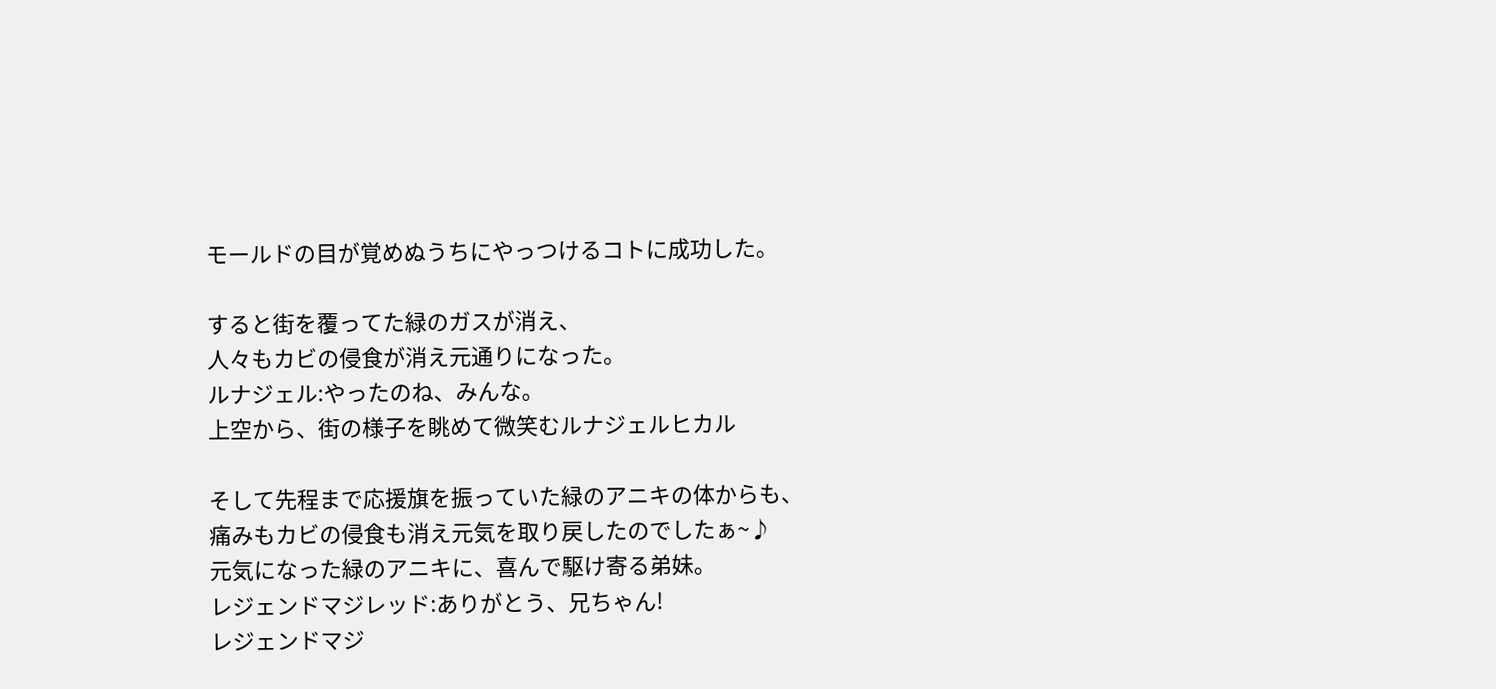モールドの目が覚めぬうちにやっつけるコトに成功した。

すると街を覆ってた緑のガスが消え、
人々もカビの侵食が消え元通りになった。
ルナジェル:やったのね、みんな。
上空から、街の様子を眺めて微笑むルナジェルヒカル

そして先程まで応援旗を振っていた緑のアニキの体からも、
痛みもカビの侵食も消え元気を取り戻したのでしたぁ~♪
元気になった緑のアニキに、喜んで駆け寄る弟妹。
レジェンドマジレッド:ありがとう、兄ちゃん!
レジェンドマジ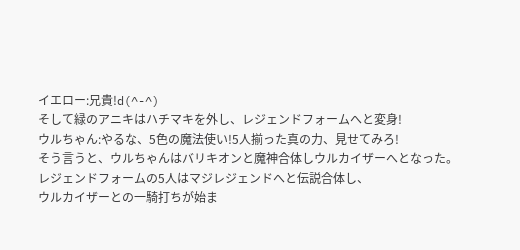イエロー:兄貴!d(^-^)
そして緑のアニキはハチマキを外し、レジェンドフォームへと変身!
ウルちゃん:やるな、5色の魔法使い!5人揃った真の力、見せてみろ!
そう言うと、ウルちゃんはバリキオンと魔神合体しウルカイザーへとなった。
レジェンドフォームの5人はマジレジェンドへと伝説合体し、
ウルカイザーとの一騎打ちが始ま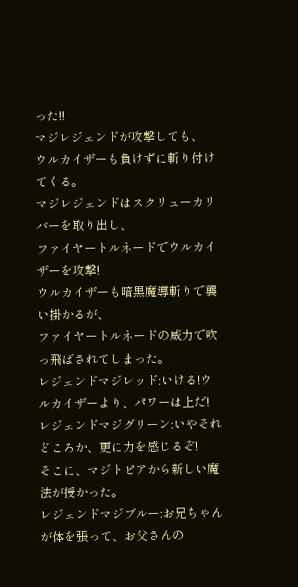った!!
マジレジェンドが攻撃しても、
ウルカイザーも負けずに斬り付けてくる。
マジレジェンドはスクリューカリバーを取り出し、
ファイヤートルネードでウルカイザーを攻撃!
ウルカイザーも暗黒魔導斬りで襲い掛かるが、
ファイヤートルネードの威力で吹っ飛ばされてしまった。
レジェンドマジレッド:いける!ウルカイザーより、パワーは上だ!
レジェンドマジグリーン:いやそれどころか、更に力を感じるぞ!
そこに、マジトピアから新しい魔法が授かった。
レジェンドマジブルー:お兄ちゃんが体を張って、お父さんの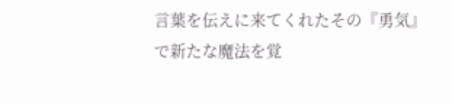言葉を伝えに来てくれたその『勇気』で新たな魔法を覚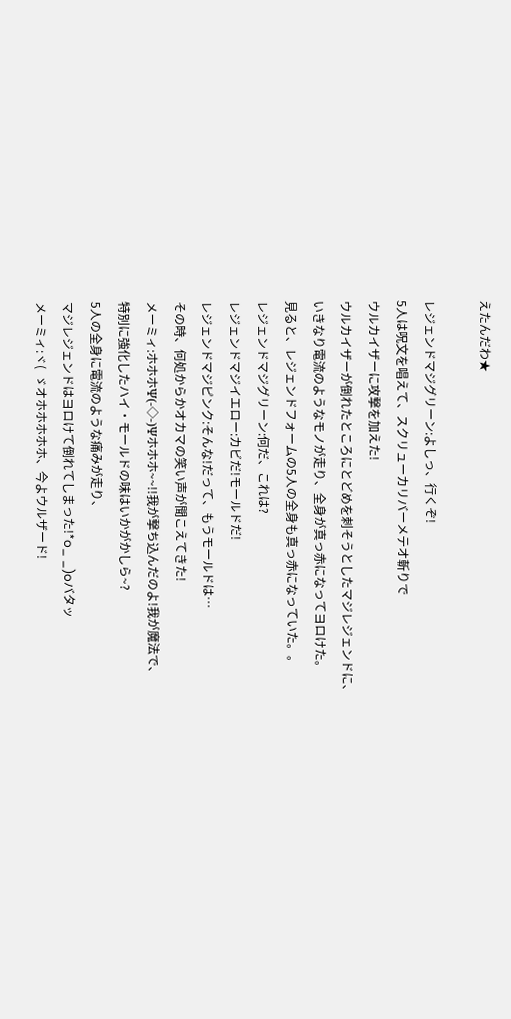えたんだわ★

レジェンドマジグリーン:よしっ、行くぞ!
5人は呪文を唱えて、スクリューカリバーメテオ斬りで
ウルカイザーに攻撃を加えた!
ウルカイザーが倒れたところにとどめを刺そうとしたマジレジェンドに、
いきなり電流のようなモノが走り、全身が真っ赤になってヨロけた。
見ると、レジェンドフォームの5人の全身も真っ赤になっていた。。
レジェンドマジグリーン:何だ、これは?
レジェンドマジイエロー:カビだ!モールドだ!
レジェンドマジピンク:そんな!だって、もうモールドは…
その時、何処からかオカマの笑い声が聞こえてきた!
メーミィ:ホホホΨ(-◇-)Ψホホホ~~!!我が撃ち込んだのよ!我が魔法で、
特別に強化したハイ・モールドの味はいかがかしら~?
5人の全身に電流のような痛みが走り、
マジレジェンドはヨロけて倒れてしまった!*o_ _)oバタッ
メーミィ:ヾ(  ゞオホホホホホ、今よウルザード!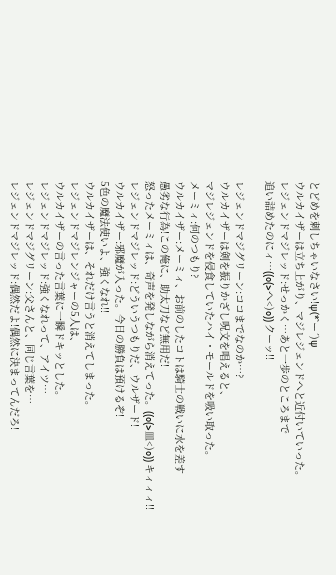とどめを刺しちゃいなさい!ψ(*`ー´)ψ
ウルカイザーは立ち上がり、マジレジェンドへと近付いていった。
レジェンドマジレッド:せっかく…あと一歩のところまで
追い詰めたのにィ…((o(>へ<)o)) クーッ!!

レジェンドマジグリーン:ココまでなのか…?
ウルカイザーは剣を振りかざし呪文を唱えると、
マジレジェンドを侵食していたハイ・モールドを吸い取った。
メーミィ:何のつもり?
ウルカイザー:メーミィ、お前のしたコトは騎士の戦いに水を差す
愚劣な行為!この俺に、助太刀など無用だ!
怒ったメーミィは、奇声を発しながら消えてった。((o(>皿<)o)) キィィィ!!
レジェンドマジレッド:どういうつもりだ、ウルザード!
ウルカイザー:邪魔が入った。今日の勝負は預けるぞ!
5色の魔法使いよ、強くなれ!!
ウルカイザーは、それだけ言うと消えてしまった。
レジェンドマジレンジャーの5人は、
ウルカイザーの言った言葉に一瞬ドキッとした。
レジェンドマジレッド:強くなれって、アイツ…
レジェンドマジグリーン:父さんと、同じ言葉を…
レジェンドマジレッド:偶然だよ!偶然に決まってんだろ!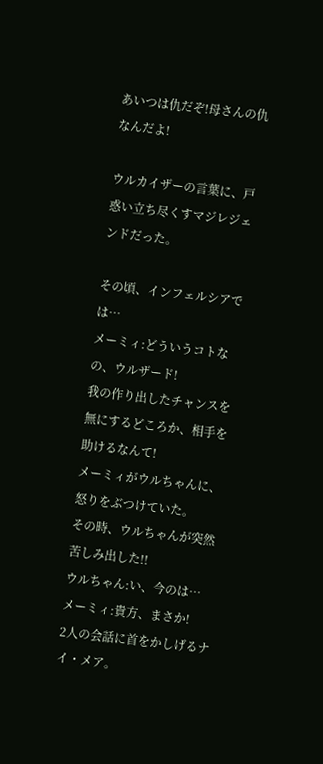あいつは仇だぞ!母さんの仇なんだよ!

ウルカイザーの言葉に、戸惑い立ち尽くすマジレジェンドだった。

その頃、インフェルシアでは…
メーミィ:どういうコトなの、ウルザード!
我の作り出したチャンスを無にするどころか、相手を助けるなんて!
メーミィがウルちゃんに、怒りをぶつけていた。
その時、ウルちゃんが突然苦しみ出した!!
ウルちゃん:い、今のは…
メーミィ:貴方、まさか!
2人の会話に首をかしげるナイ・メア。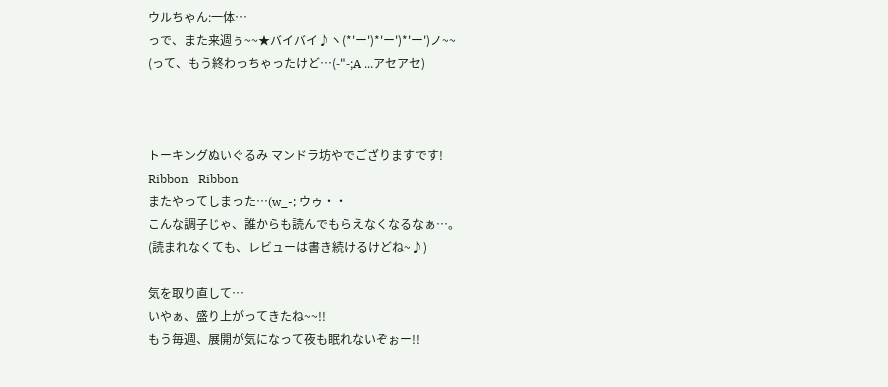ウルちゃん:一体…
っで、また来週ぅ~~★バイバイ♪ヽ(*'ー')*'ー')*'ー')ノ~~
(って、もう終わっちゃったけど…(-"-;A ...アセアセ)



トーキングぬいぐるみ マンドラ坊やでござりますです!
Ribbon   Ribbon
またやってしまった…(w_-; ウゥ・・
こんな調子じゃ、誰からも読んでもらえなくなるなぁ…。
(読まれなくても、レビューは書き続けるけどね~♪)

気を取り直して…
いやぁ、盛り上がってきたね~~!!
もう毎週、展開が気になって夜も眠れないぞぉー!!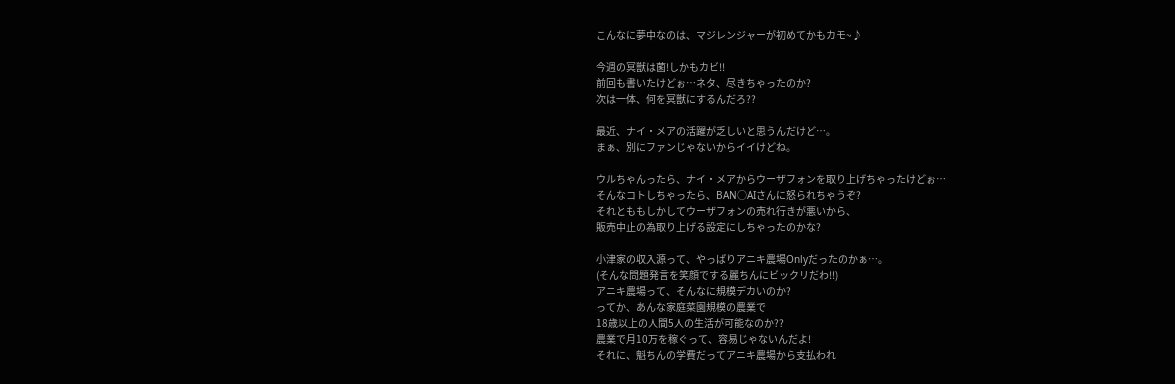こんなに夢中なのは、マジレンジャーが初めてかもカモ~♪

今週の冥獣は菌!しかもカビ!!
前回も書いたけどぉ…ネタ、尽きちゃったのか?
次は一体、何を冥獣にするんだろ??

最近、ナイ・メアの活躍が乏しいと思うんだけど…。
まぁ、別にファンじゃないからイイけどね。

ウルちゃんったら、ナイ・メアからウーザフォンを取り上げちゃったけどぉ…
そんなコトしちゃったら、BAN○AIさんに怒られちゃうぞ?
それとももしかしてウーザフォンの売れ行きが悪いから、
販売中止の為取り上げる設定にしちゃったのかな?

小津家の収入源って、やっぱりアニキ農場Onlyだったのかぁ…。
(そんな問題発言を笑顔でする麗ちんにビックリだわ!!)
アニキ農場って、そんなに規模デカいのか?
ってか、あんな家庭菜園規模の農業で
18歳以上の人間5人の生活が可能なのか??
農業で月10万を稼ぐって、容易じゃないんだよ!
それに、魁ちんの学費だってアニキ農場から支払われ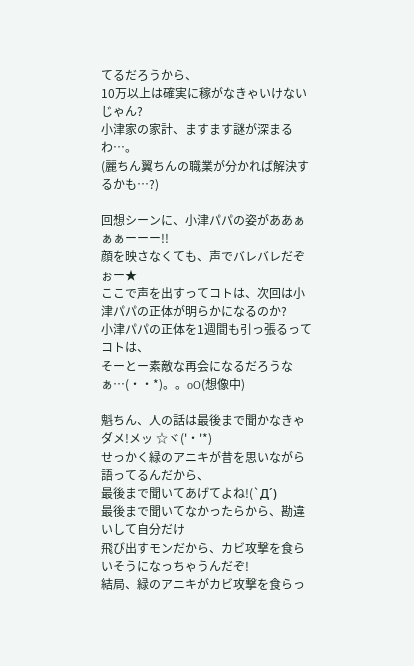てるだろうから、
10万以上は確実に稼がなきゃいけないじゃん?
小津家の家計、ますます謎が深まるわ…。
(麗ちん翼ちんの職業が分かれば解決するかも…?)

回想シーンに、小津パパの姿がああぁぁぁーーー!!
顔を映さなくても、声でバレバレだぞぉー★
ここで声を出すってコトは、次回は小津パパの正体が明らかになるのか?
小津パパの正体を1週間も引っ張るってコトは、
そーとー素敵な再会になるだろうなぁ…(・・*)。。oO(想像中)

魁ちん、人の話は最後まで聞かなきゃダメ!メッ ☆ヾ('・'*)
せっかく緑のアニキが昔を思いながら語ってるんだから、
最後まで聞いてあげてよね!(`Д´)
最後まで聞いてなかったらから、勘違いして自分だけ
飛び出すモンだから、カビ攻撃を食らいそうになっちゃうんだぞ!
結局、緑のアニキがカビ攻撃を食らっ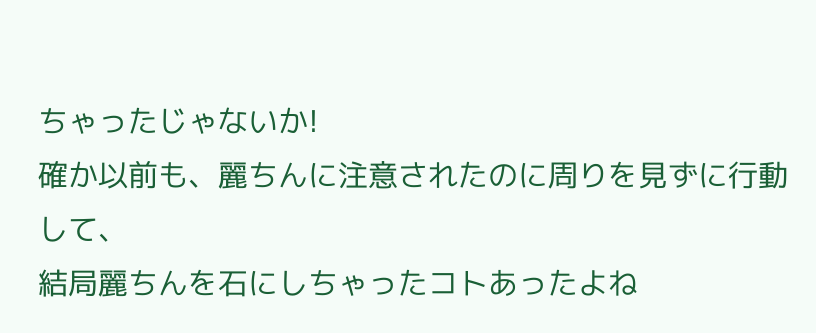ちゃったじゃないか!
確か以前も、麗ちんに注意されたのに周りを見ずに行動して、
結局麗ちんを石にしちゃったコトあったよね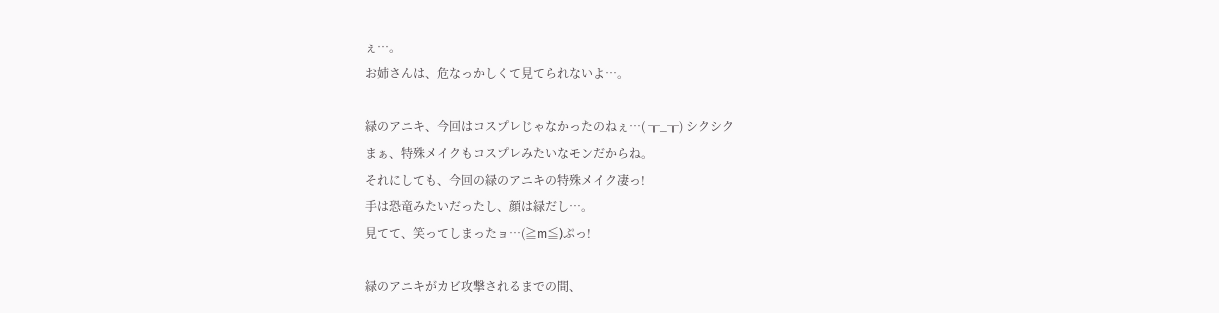ぇ…。
お姉さんは、危なっかしくて見てられないよ…。

緑のアニキ、今回はコスプレじゃなかったのねぇ…( ┰_┰) シクシク
まぁ、特殊メイクもコスプレみたいなモンだからね。
それにしても、今回の緑のアニキの特殊メイク凄っ!
手は恐竜みたいだったし、顔は緑だし…。
見てて、笑ってしまったョ…(≧m≦)ぷっ!

緑のアニキがカビ攻撃されるまでの間、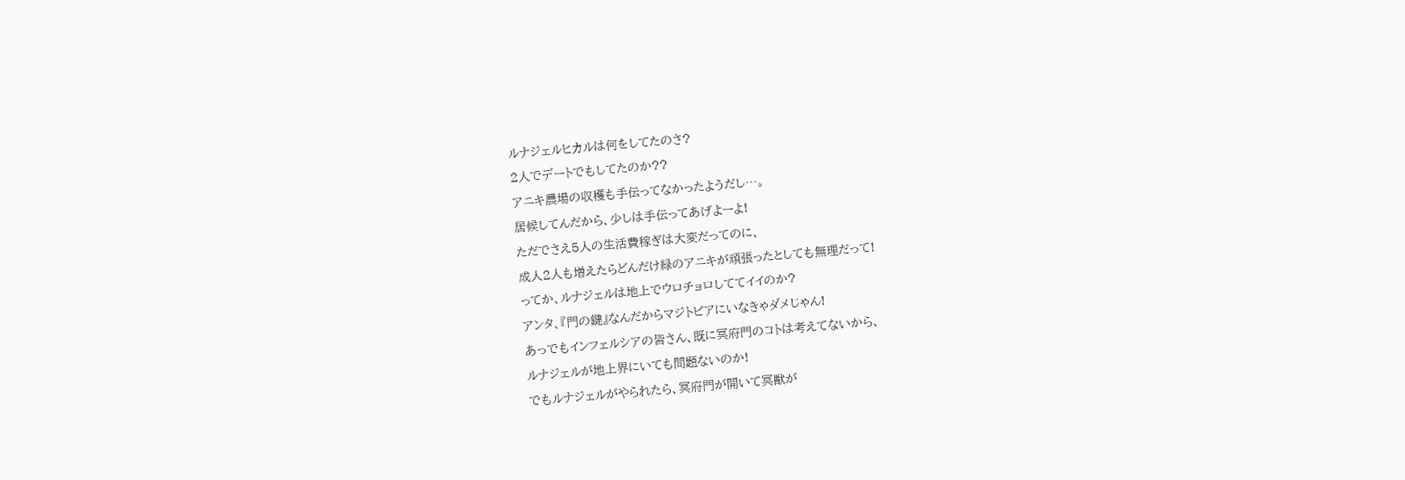ルナジェルヒカルは何をしてたのさ?
2人でデートでもしてたのか??
アニキ農場の収穫も手伝ってなかったようだし…。
居候してんだから、少しは手伝ってあげよーよ!
ただでさえ5人の生活費稼ぎは大変だってのに、
成人2人も増えたらどんだけ緑のアニキが頑張ったとしても無理だって!
ってか、ルナジェルは地上でウロチョロしててイイのか?
アンタ、『門の鍵』なんだからマジトピアにいなきゃダメじゃん!
あっでもインフェルシアの皆さん、既に冥府門のコトは考えてないから、
ルナジェルが地上界にいても問題ないのか!
でもルナジェルがやられたら、冥府門が開いて冥獣が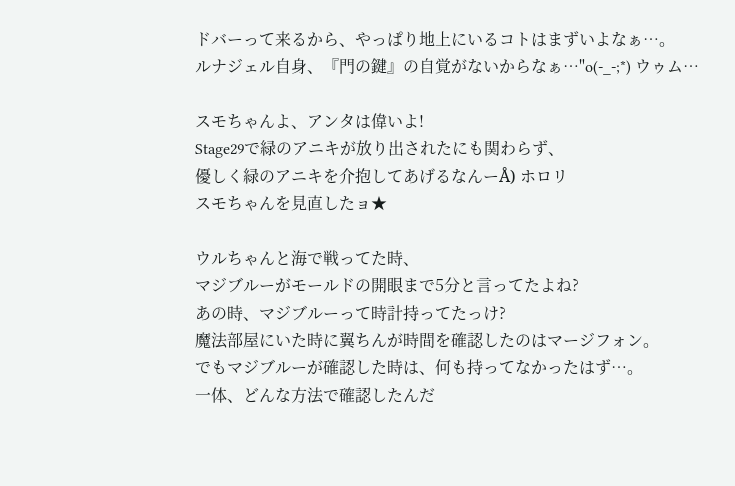ドバーって来るから、やっぱり地上にいるコトはまずいよなぁ…。
ルナジェル自身、『門の鍵』の自覚がないからなぁ…"o(-_-;*) ウゥム…

スモちゃんよ、アンタは偉いよ!
Stage29で緑のアニキが放り出されたにも関わらず、
優しく緑のアニキを介抱してあげるなんーÅ) ホロリ
スモちゃんを見直したョ★

ウルちゃんと海で戦ってた時、
マジブルーがモールドの開眼まで5分と言ってたよね?
あの時、マジブルーって時計持ってたっけ?
魔法部屋にいた時に翼ちんが時間を確認したのはマージフォン。
でもマジブルーが確認した時は、何も持ってなかったはず…。
一体、どんな方法で確認したんだ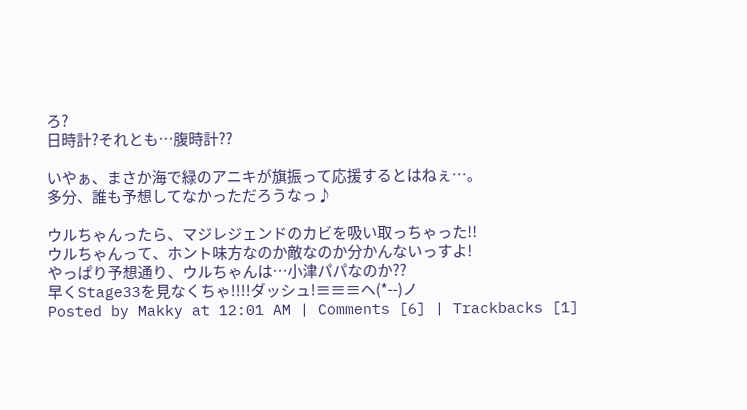ろ?
日時計?それとも…腹時計??

いやぁ、まさか海で緑のアニキが旗振って応援するとはねぇ…。
多分、誰も予想してなかっただろうなっ♪

ウルちゃんったら、マジレジェンドのカビを吸い取っちゃった!!
ウルちゃんって、ホント味方なのか敵なのか分かんないっすよ!
やっぱり予想通り、ウルちゃんは…小津パパなのか??
早くStage33を見なくちゃ!!!!ダッシュ!≡≡≡ヘ(*--)ノ
Posted by Makky at 12:01 AM | Comments [6] | Trackbacks [1]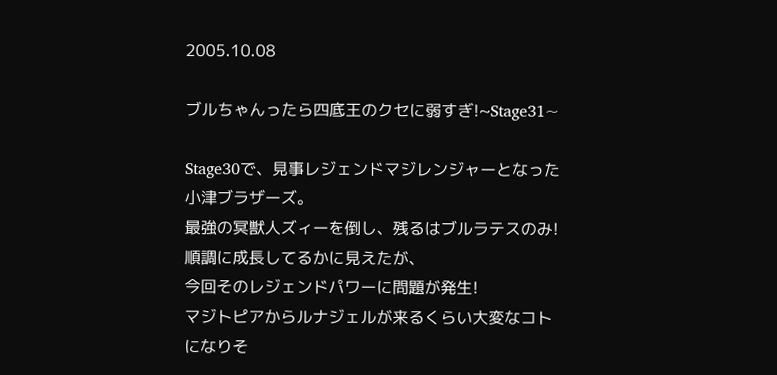2005.10.08

ブルちゃんったら四底王のクセに弱すぎ!~Stage31~

Stage30で、見事レジェンドマジレンジャーとなった小津ブラザーズ。
最強の冥獣人ズィーを倒し、残るはブルラテスのみ!
順調に成長してるかに見えたが、
今回そのレジェンドパワーに問題が発生!
マジトピアからルナジェルが来るくらい大変なコトになりそ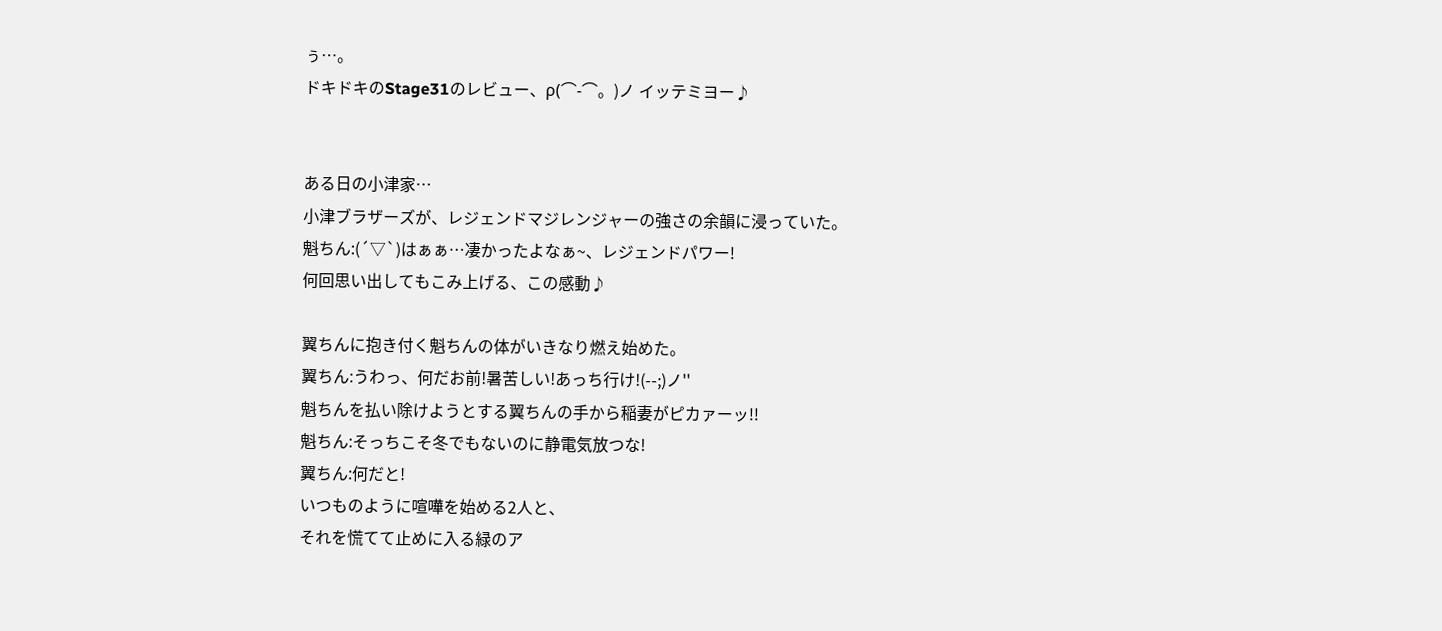ぅ…。
ドキドキのStage31のレビュー、ρ(⌒-⌒。)ノ イッテミヨー♪


ある日の小津家…
小津ブラザーズが、レジェンドマジレンジャーの強さの余韻に浸っていた。
魁ちん:(´▽`)はぁぁ…凄かったよなぁ~、レジェンドパワー!
何回思い出してもこみ上げる、この感動♪

翼ちんに抱き付く魁ちんの体がいきなり燃え始めた。
翼ちん:うわっ、何だお前!暑苦しい!あっち行け!(--;)ノ''
魁ちんを払い除けようとする翼ちんの手から稲妻がピカァーッ!!
魁ちん:そっちこそ冬でもないのに静電気放つな!
翼ちん:何だと!
いつものように喧嘩を始める2人と、
それを慌てて止めに入る緑のア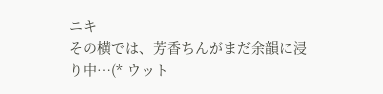ニキ
その横では、芳香ちんがまだ余韻に浸り中…(* ウット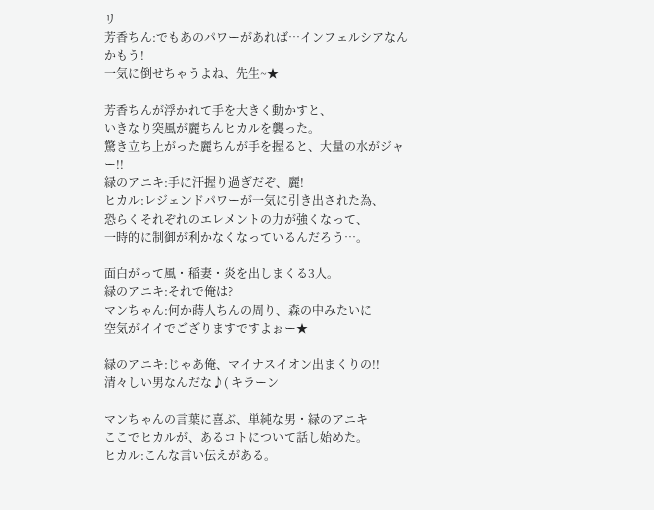リ
芳香ちん:でもあのパワーがあれば…インフェルシアなんかもう!
一気に倒せちゃうよね、先生~★

芳香ちんが浮かれて手を大きく動かすと、
いきなり突風が麗ちんヒカルを襲った。
驚き立ち上がった麗ちんが手を握ると、大量の水がジャー!!
緑のアニキ:手に汗握り過ぎだぞ、麗!
ヒカル:レジェンドパワーが一気に引き出された為、
恐らくそれぞれのエレメントの力が強くなって、
一時的に制御が利かなくなっているんだろう…。

面白がって風・稲妻・炎を出しまくる3人。
緑のアニキ:それで俺は?
マンちゃん:何か蒔人ちんの周り、森の中みたいに
空気がイイでござりますですよぉー★

緑のアニキ:じゃあ俺、マイナスイオン出まくりの!!
清々しい男なんだな♪( キラーン

マンちゃんの言葉に喜ぶ、単純な男・緑のアニキ
ここでヒカルが、あるコトについて話し始めた。
ヒカル:こんな言い伝えがある。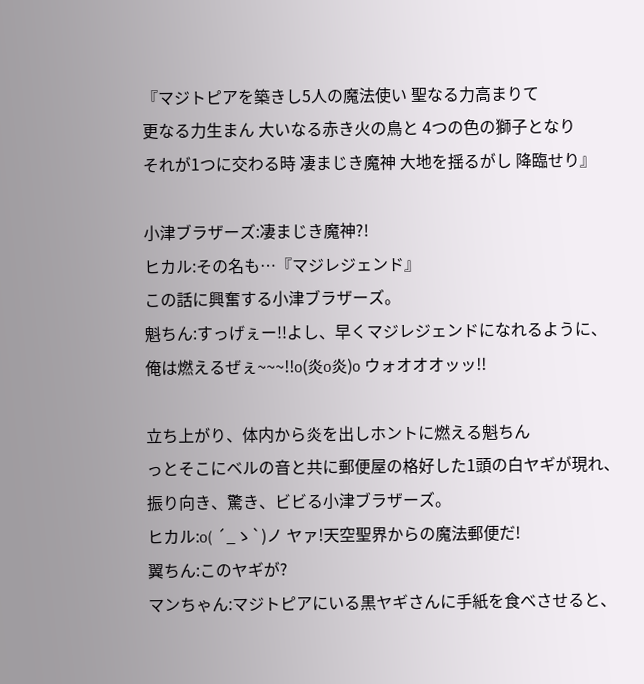『マジトピアを築きし5人の魔法使い 聖なる力高まりて
更なる力生まん 大いなる赤き火の鳥と 4つの色の獅子となり
それが1つに交わる時 凄まじき魔神 大地を揺るがし 降臨せり』

小津ブラザーズ:凄まじき魔神?!
ヒカル:その名も…『マジレジェンド』
この話に興奮する小津ブラザーズ。
魁ちん:すっげぇー!!よし、早くマジレジェンドになれるように、
俺は燃えるぜぇ~~~!!o(炎o炎)o ウォオオオッッ!!

立ち上がり、体内から炎を出しホントに燃える魁ちん
っとそこにベルの音と共に郵便屋の格好した1頭の白ヤギが現れ、
振り向き、驚き、ビビる小津ブラザーズ。
ヒカル:o( ´_ゝ`)ノ ヤァ!天空聖界からの魔法郵便だ!
翼ちん:このヤギが?
マンちゃん:マジトピアにいる黒ヤギさんに手紙を食べさせると、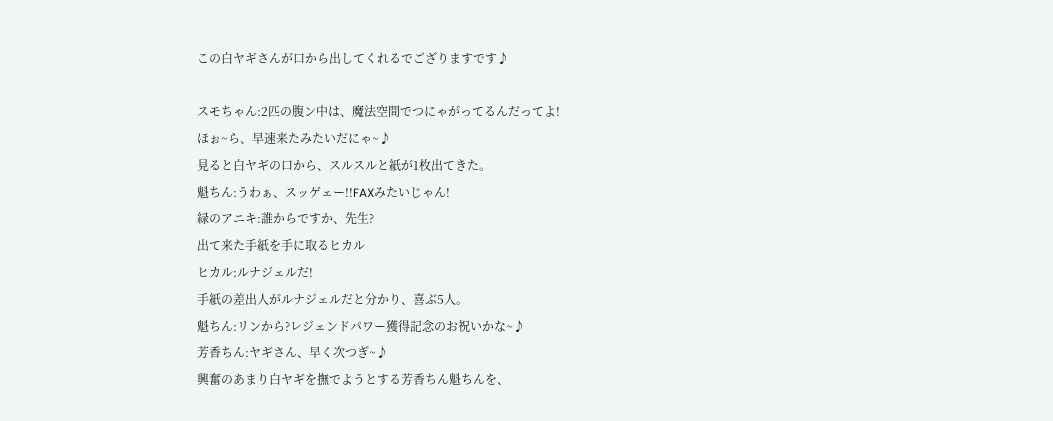この白ヤギさんが口から出してくれるでござりますです♪

スモちゃん:2匹の腹ン中は、魔法空間でつにゃがってるんだってよ!
ほぉ~ら、早速来たみたいだにゃ~♪
見ると白ヤギの口から、スルスルと紙が1枚出てきた。
魁ちん:うわぁ、スッゲェー!!FAXみたいじゃん!
緑のアニキ:誰からですか、先生?
出て来た手紙を手に取るヒカル
ヒカル:ルナジェルだ!
手紙の差出人がルナジェルだと分かり、喜ぶ5人。
魁ちん:リンから?レジェンドパワー獲得記念のお祝いかな~♪
芳香ちん:ヤギさん、早く次つぎ~♪
興奮のあまり白ヤギを撫でようとする芳香ちん魁ちんを、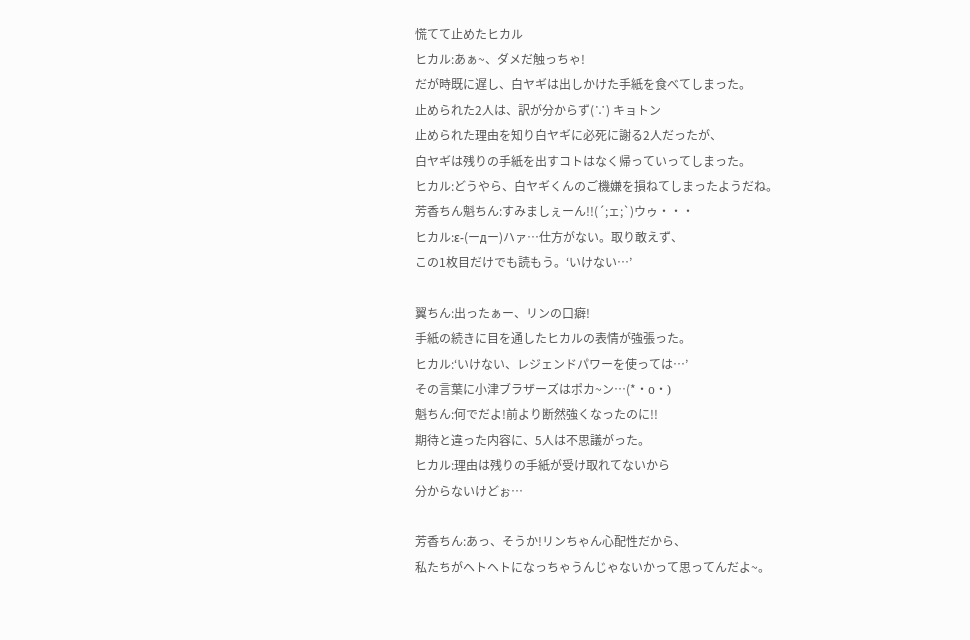慌てて止めたヒカル
ヒカル:あぁ~、ダメだ触っちゃ!
だが時既に遅し、白ヤギは出しかけた手紙を食べてしまった。
止められた2人は、訳が分からず(∵) キョトン
止められた理由を知り白ヤギに必死に謝る2人だったが、
白ヤギは残りの手紙を出すコトはなく帰っていってしまった。
ヒカル:どうやら、白ヤギくんのご機嫌を損ねてしまったようだね。
芳香ちん魁ちん:すみましぇーん!!(´;ェ;`)ウゥ・・・
ヒカル:ε-(ーдー)ハァ…仕方がない。取り敢えず、
この1枚目だけでも読もう。‘いけない…’

翼ちん:出ったぁー、リンの口癖!
手紙の続きに目を通したヒカルの表情が強張った。
ヒカル:‘いけない、レジェンドパワーを使っては…’
その言葉に小津ブラザーズはポカ~ン…(*・o・)
魁ちん:何でだよ!前より断然強くなったのに!!
期待と違った内容に、5人は不思議がった。
ヒカル:理由は残りの手紙が受け取れてないから
分からないけどぉ…

芳香ちん:あっ、そうか!リンちゃん心配性だから、
私たちがヘトヘトになっちゃうんじゃないかって思ってんだよ~。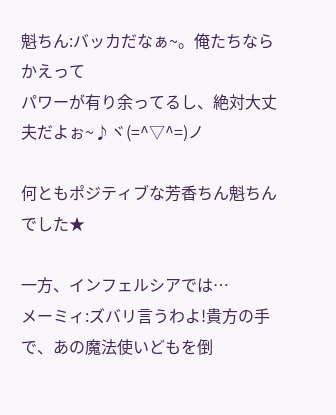魁ちん:バッカだなぁ~。俺たちならかえって
パワーが有り余ってるし、絶対大丈夫だよぉ~♪ヾ(=^▽^=)ノ

何ともポジティブな芳香ちん魁ちんでした★

一方、インフェルシアでは…
メーミィ:ズバリ言うわよ!貴方の手で、あの魔法使いどもを倒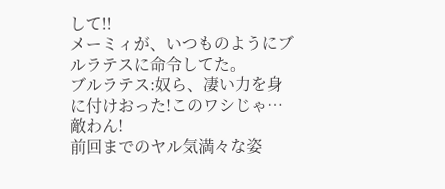して!!
メーミィが、いつものようにブルラテスに命令してた。
ブルラテス:奴ら、凄い力を身に付けおった!このワシじゃ…敵わん!
前回までのヤル気満々な姿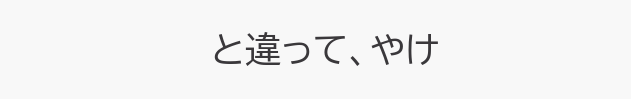と違って、やけ